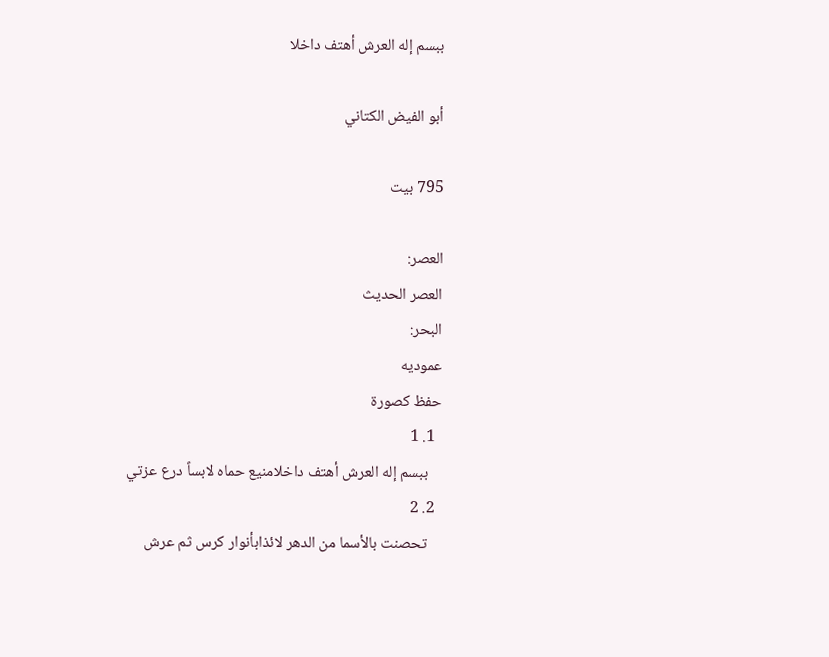ببسم إله العرش أهتف داخلا

أبو الفيض الكتاني

795 بيت

العصر:
العصر الحديث
البحر:
عموديه
حفظ كصورة
  1. 1
    ببسم إله العرش أهتف داخلامنيع حماه لابساً درع عزتي
  2. 2
    تحصنت بالأسما من الدهر لائذابأنوار كرس ثم عرش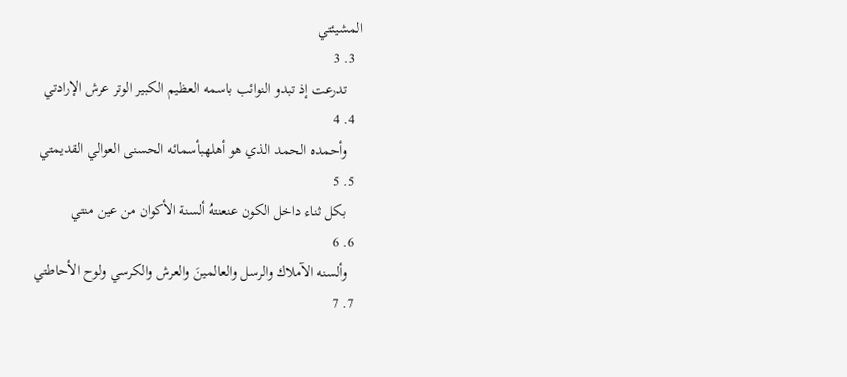المشيئتي
  3. 3
    تدرعت إذ تبدو النوائب باسمه العظيم الكبير الوتر عرش الإرادتي
  4. 4
    وأحمده الحمد الذي هو أهلهبأسمائه الحسنى العوالي القديمتي
  5. 5
    بكل ثناء داخل الكون عنعنتهُ ألسنة الأكوان من عين منتي
  6. 6
    وألسنه الآملاك والرسل والعالمينَ والعرش والكرسي ولوح الأحاطتي
  7. 7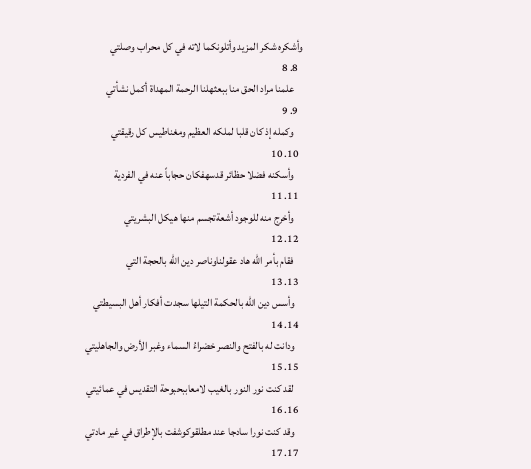وأشكره شكر المزيد وأتلونكما لاته في كل محراب وصلتي
  8. 8
    علمنا مراد الحق منا ببعثهلنا الرحمة المهداة أكمل نشأتي
  9. 9
    وكمله إذ كان قلبا لملكه العظيم ومغناطيس كل رقيقتي
  10. 10
    وأسكنه فضلا حظائر قدسهفكان حجاباً عنه في الفردية
  11. 11
    وأخرج منه للوجود أشعةتجسم منها هيكل البشريتي
  12. 12
    فقام بأمر الله هاد عقولناوناصر دين الله بالحجة التي
  13. 13
    وأسس دين الله بالحكمة التيلها سجدت أفكار أهل البسيطتي
  14. 14
    ودانت له بالفتح والنصر خضراءُ السماء وغبر الأرض والجاهليتي
  15. 15
    لقد كنت نور النور بالغيب لامعاببحبوحة التقديس في عمائيتي
  16. 16
    وقد كنت نورا سادجا عند مطلقوكوشفت بالإطراق في غير مادتي
  17. 17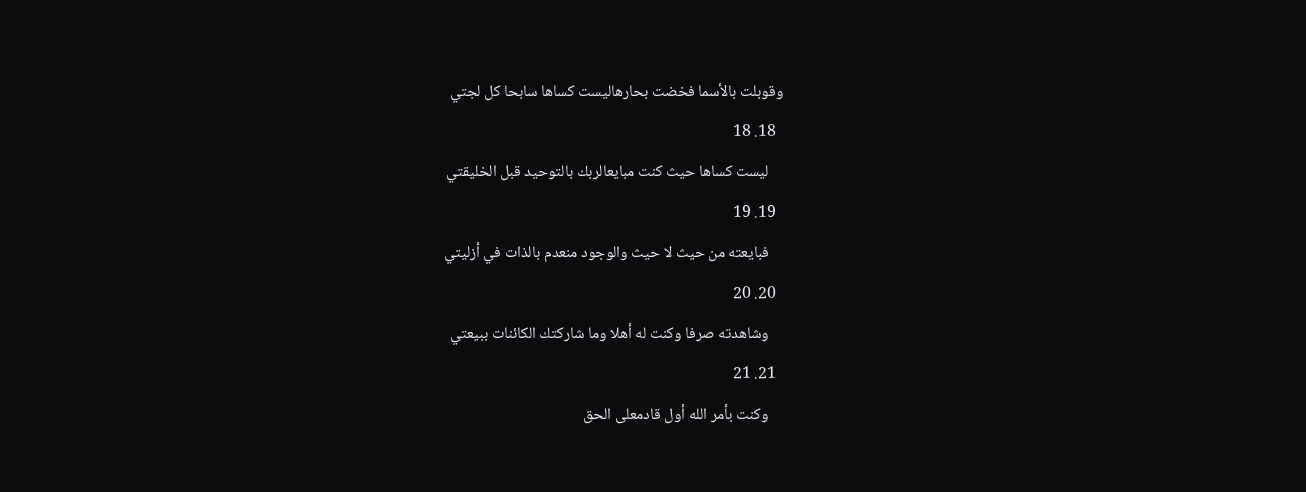وقوبلت بالأسما فخضت بحارهاليست كساها سابحا كل لجتي
  18. 18
    ليست كساها حيث كنت مبايعالربك بالتوحيد قبل الخليقتي
  19. 19
    فبايعته من حيث لا حيث والوجود منعدم بالذات في أزليتي
  20. 20
    وشاهدته صرفا وكنت له أهلا وما شاركتك الكائنات ببيعتي
  21. 21
    وكنت بأمر الله أول قادمعلى الحق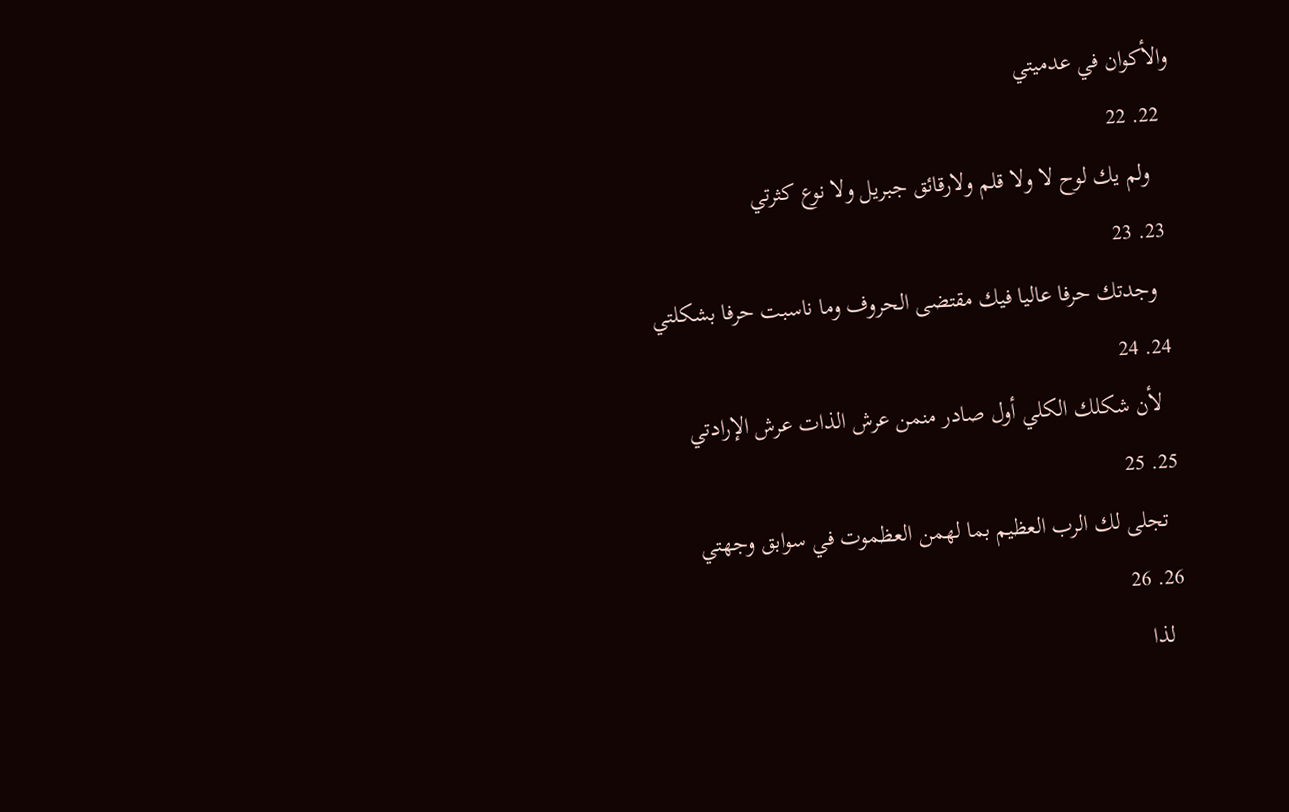والأكوان في عدميتي
  22. 22
    ولم يك لوح لا ولا قلم ولارقائق جبريل ولا نوع كثرتي
  23. 23
    وجدتك حرفا عاليا فيك مقتضى الحروف وما ناسبت حرفا بشكلتي
  24. 24
    لأن شكلك الكلي أول صادر منمن عرش الذات عرش الإرادتي
  25. 25
    تجلى لك الرب العظيم بما لهمن العظموت في سوابق وجهتي
  26. 26
    لذا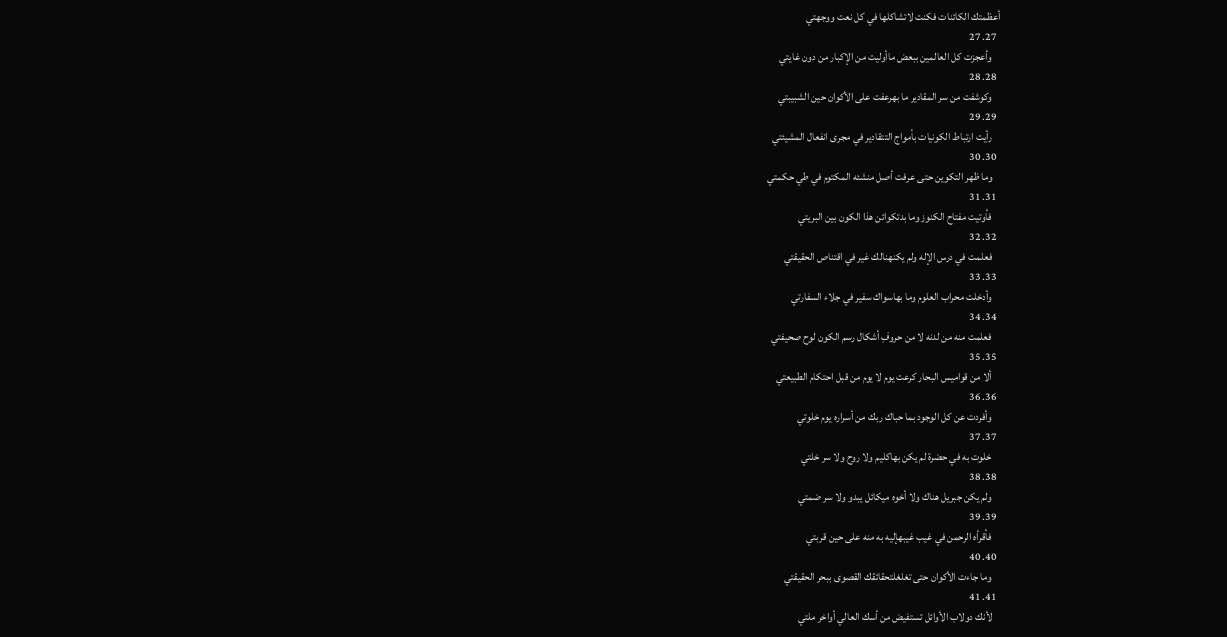أعظمتك الكائنات فكنت لاتشاكلها في كل نعت ووجهتي
  27. 27
    وأعجزت كل العالمين ببعض ماأوليت من الإكبار من دون غايتي
  28. 28
    وكوشفت من سر المقادير ما بهرعفت على الأكوان حين الشبيبتي
  29. 29
    رأيت ارتباط الكونيات بأمواج التتقادير في مجرى انفعال المشيئتي
  30. 30
    وما ظهر التكوين حتى عرفت أصل منشئه المكتوم في طي حكمتي
  31. 31
    فأوتيت مفتاح الكنوز وما بدتكوائن هذا الكون بين البريتي
  32. 32
    فعلمت في درس الإله ولم يكنهنالك غير في اقتناص الحقيقتي
  33. 33
    وأدخلت محراب العلوم وما بهاسواك سفير في جلاء السفارتي
  34. 34
    فعلمت منه من لدنه لا من حروفِ أشكال رسم الكون لوح صحيفتي
  35. 35
    ألا من قواميس البحار كرعت يوم لا يوم من قبل احتكام الطبيعتي
  36. 36
    وأفردت عن كل الوجود بما حباك ربك من أسراره يوم خلوتي
  37. 37
    خلوت به في حضرة لم يكن بهاكليم ولا روح ولا سر خلتي
  38. 38
    ولم يكن جبريل هناك ولا أخوه ميكائل يبدو ولا سر ضمتي
  39. 39
    فأقرأه الرحمن في غيب غيبهإليه به منه على حين قربتي
  40. 40
    وما جاءت الأكوان حتى تغلغلتحقائقك القصوى ببحر الحقيقتي
  41. 41
    لأنك دولاب الأوائل تستفيض من أسك العالي أواخر ملتي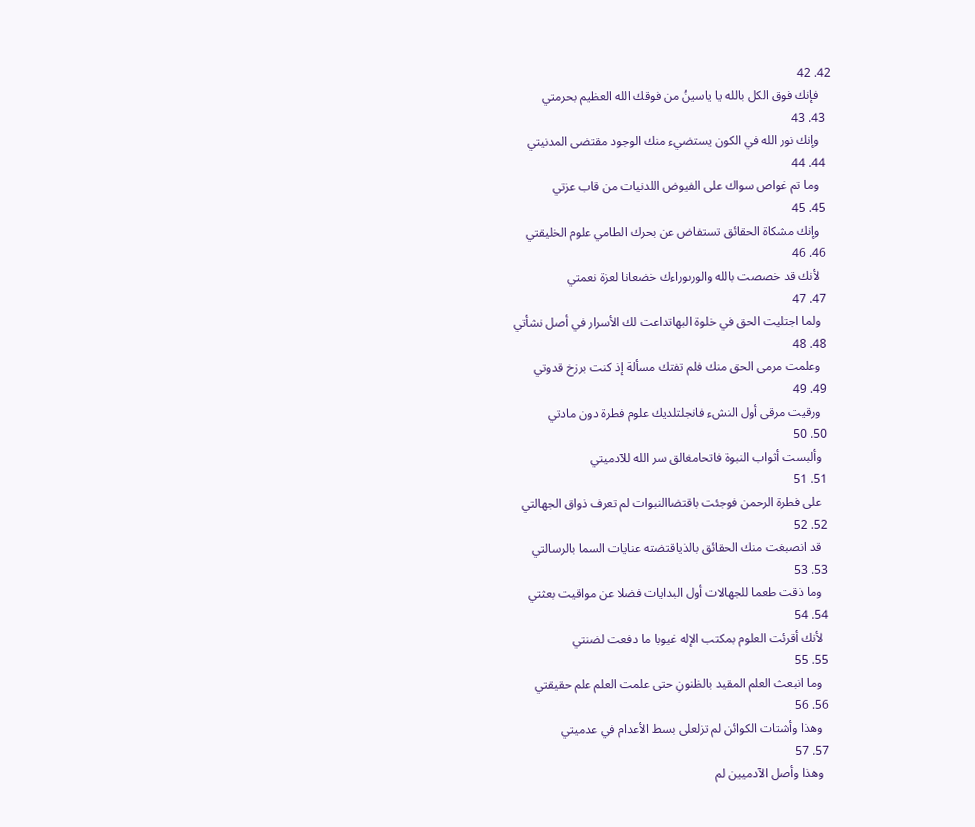42. 42
    فإنك فوق الكل بالله يا ياسينُ من فوقك الله العظيم بحرمتي
  43. 43
    وإنك نور الله في الكون يستضيء منك الوجود مقتضى المدنيتي
  44. 44
    وما تم غواص سواك على الفيوض اللدنيات من قاب عزتي
  45. 45
    وإنك مشكاة الحقائق تستفاض عن بحرك الطامي علوم الخليقتي
  46. 46
    لأنك قد خصصت بالله والورىوراءك خضعانا لعزة نعمتي
  47. 47
    ولما اجتليت الحق في خلوة البهاتداعت لك الأسرار في أصل نشأتي
  48. 48
    وعلمت مرمى الحق منك فلم تفتك مسألة إذ كنت برزخ قدوتي
  49. 49
    ورقيت مرقى أول النشء فانجلتلديك علوم فطرة دون مادتي
  50. 50
    وألبست أثواب النبوة فاتحامغالق سر الله للآدميتي
  51. 51
    على فطرة الرحمن فوجئت باقتضاالنبوات لم تعرف ذواق الجهالتي
  52. 52
    قد انصبغت منك الحقائق بالذياقتضته عنايات السما بالرسالتي
  53. 53
    وما ذقت طعما للجهالات أول البدايات فضلا عن مواقيت بعثتي
  54. 54
    لأنك أقرئت العلوم بمكتب الإله غيوبا ما دفعت لضنتي
  55. 55
    وما انبعث العلم المقيد بالظنونِ حتى علمت العلم علم حقيقتي
  56. 56
    وهذا وأشتات الكوائن لم تزلعلى بسط الأعدام في عدميتي
  57. 57
    وهذا وأصل الآدميين لم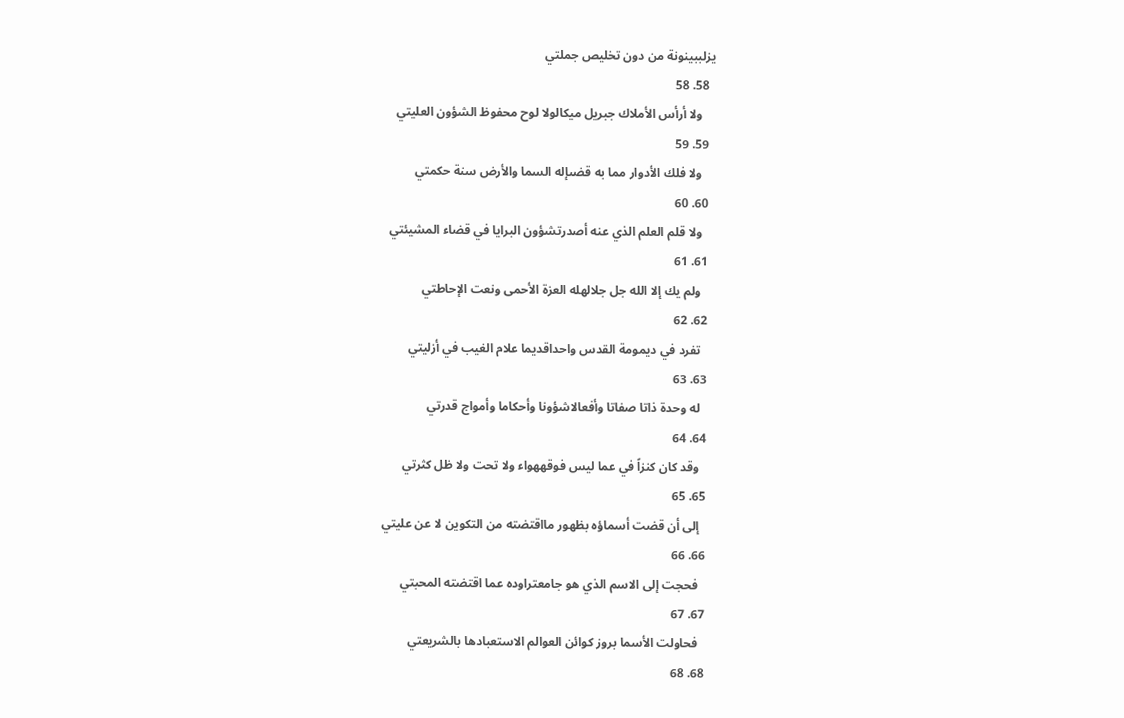يزلببينونة من دون تخليص جملتي
  58. 58
    ولا أرأس الأملاك جبريل ميكالولا لوح محفوظ الشؤون العليتي
  59. 59
    ولا فلك الأدوار مما به قضىإله السما والأرض سنة حكمتي
  60. 60
    ولا قلم العلم الذي عنه أصدرتشؤون البرايا في قضاء المشيئتي
  61. 61
    ولم يك إلا الله جل جلالهله العزة الأحمى ونعت الإحاطتي
  62. 62
    تفرد في ديمومة القدس واحداقديما علام الغيب في أزليتي
  63. 63
    له وحدة ذاتا صفاتا وأفعالاشؤونا وأحكاما وأمواج قدرتي
  64. 64
    وقد كان كنزاً في عما ليس فوقههواء ولا تحت ولا ظل كثرتي
  65. 65
    إلى أن قضت أسماؤه بظهور مااقتضته من التكوين لا عن عليتي
  66. 66
    فحجت إلى الاسم الذي هو جامعتراوده عما اقتضته المحبتي
  67. 67
    فحاولت الأسما بروز كوائن العوالم الاستعبادها بالشريعتي
  68. 68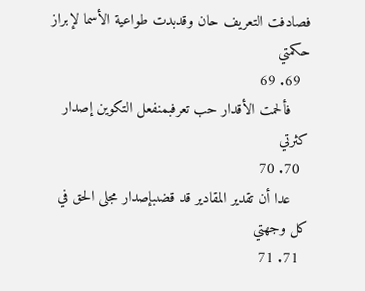فصادفت التعريف حان وقدبدت طواعية الأسما لإبراز حكمتي
  69. 69
    فألحمت الأقدار حب تعرفبمنفعل التكوين إصدار كثرتي
  70. 70
    عدا أن تقدير المقادير قد قضىبإصدار مجلى الحق في كل وجهتي
  71. 71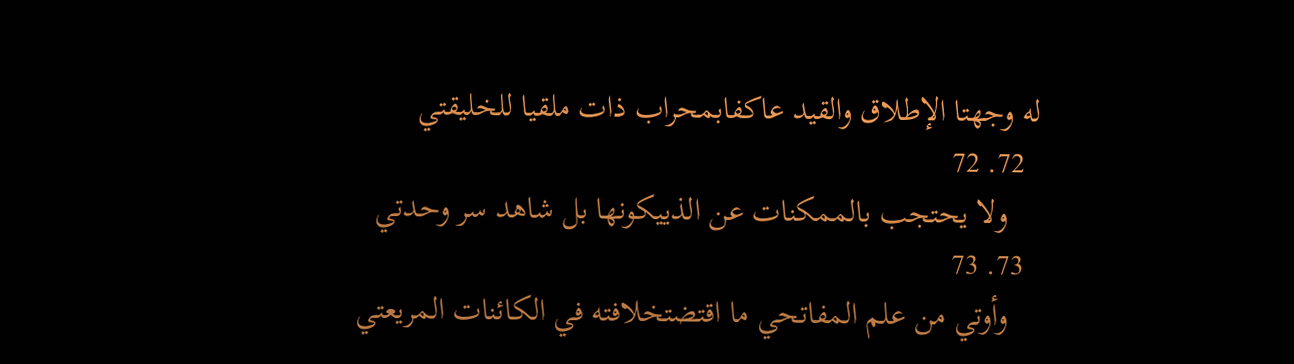له وجهتا الإطلاق والقيد عاكفابمحراب ذات ملقيا للخليقتي
  72. 72
    ولا يحتجب بالممكنات عن الذييكونها بل شاهد سر وحدتي
  73. 73
    وأوتي من علم المفاتحي ما اقتضتخلافته في الكائنات المريعتي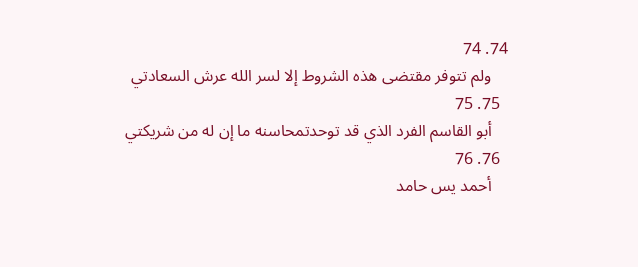74. 74
    ولم تتوفر مقتضى هذه الشروط إلا لسر الله عرش السعادتي
  75. 75
    أبو القاسم الفرد الذي قد توحدتمحاسنه ما إن له من شريكتي
  76. 76
    أحمد يس حامد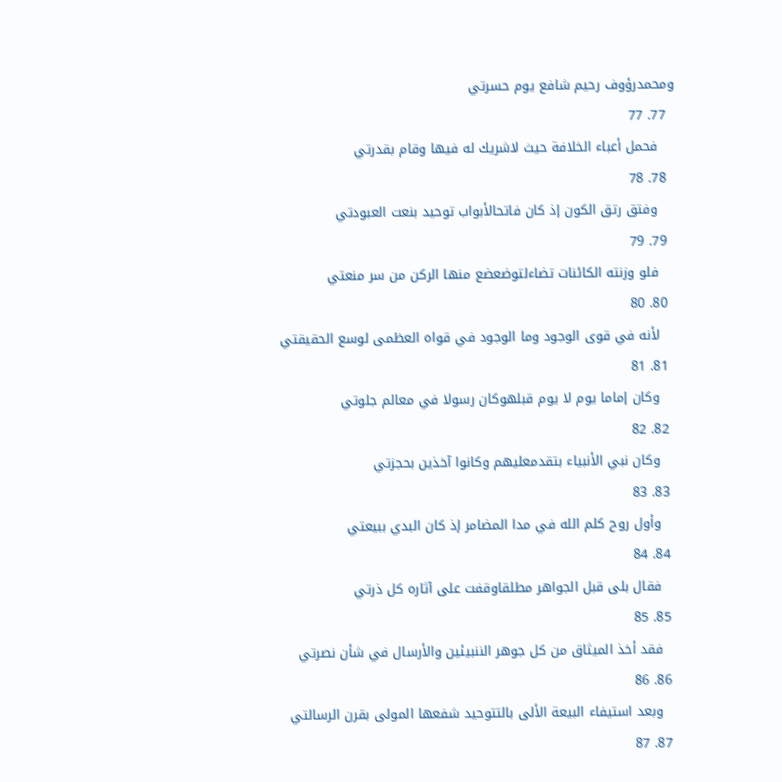ومحمدرؤوف رحيم شافع يوم حسرتي
  77. 77
    فحمل أعباء الخلافة حيث لاشريك له فيها وقام بقدرتي
  78. 78
    وفتق رتق الكون إذ كان فاتحالأبواب توحيد بنعت العبودتي
  79. 79
    فلو وزنته الكائنات تضاءلتوضعضع منها الركن من سر منعتي
  80. 80
    لأنه في قوى الوجود وما الوجود في قواه العظمى لوسع الحقيقتي
  81. 81
    وكان إماما يوم لا يوم قبلهوكان رسولا في معالم جلوتي
  82. 82
    وكان نبي الأنبياء بتقدمعليهم وكانوا آخذين بحجزتي
  83. 83
    وأول روح كلم الله في مدا المضامر إذ كان البدي ببيعتي
  84. 84
    فقال بلى قبل الجواهر مطلقاوقفت على آثاره كل ذرتي
  85. 85
    فقد أخذ الميثاق من كل جوهر الننبيئين والأرسال في شأن نصرتي
  86. 86
    وبعد استيفاء البيعة الألى بالتتوحيد شفعها المولى بقرن الرسالتي
  87. 87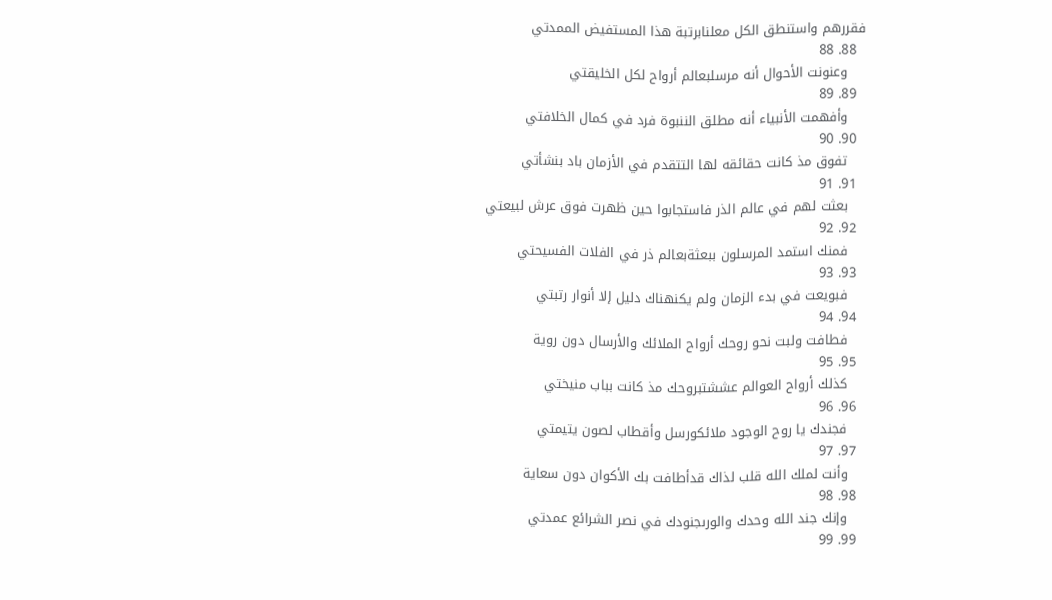فقررهم واستنطق الكل معلنابرتبة هذا المستفيض الممدتي
  88. 88
    وعنونت الأحوال أنه مرسلبعالم أرواح لكل الخليقتي
  89. 89
    وأفهمت الأنبياء أنه مطلق الننبوة فرد في كمال الخلافتي
  90. 90
    تفوق مذ كانت حقائقه لها التتقدم في الأزمان باد بنشأتي
  91. 91
    بعثت لهم في عالم الذر فاستجابوا حين ظهرت فوق عرش لبيعتي
  92. 92
    فمنك استمد المرسلون ببعثةبعالم ذر في الفلات الفسيحتي
  93. 93
    فبويعت في بدء الزمان ولم يكنهناك دليل إلا أنوار رتبتي
  94. 94
    فطافت ولبت نحو روحك أرواح الملائك والأرسال دون روية
  95. 95
    كذلك أرواح العوالم عششتبروحك مذ كانت بباب منيختي
  96. 96
    فجندك يا روح الوجود ملائكورسل وأقطاب لصون يتيمتي
  97. 97
    وأنت لملك الله قلب لذاك قدأطافت بك الأكوان دون سعاية
  98. 98
    وإنك جند الله وحدك والورىجنودك في نصر الشرائع عمدتي
  99. 99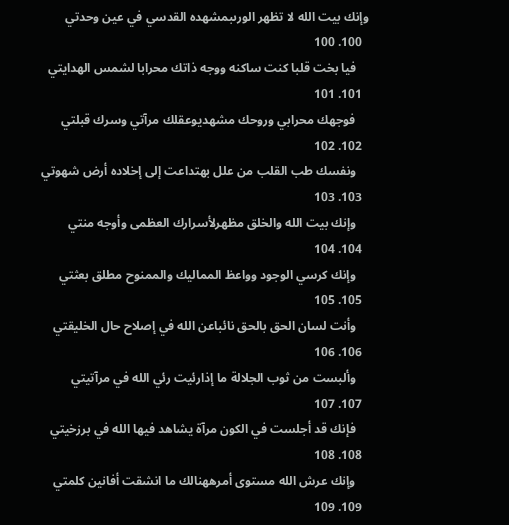وإنك بيت الله لا تظهر الورىبمشهده القدسي في عين وحدتي
  100. 100
    فيا بخت قلبا كنت ساكنه ووجه ذاتك محرابا لشمس الهدايتي
  101. 101
    فوجهك محرابي وروحك مشهديوعقلك مرآتي وسرك قبلتي
  102. 102
    ونفسك طب القلب من علل بهتداعت إلى إخلاده أرض شهوتي
  103. 103
    وإنك بيت الله والخلق مظهرلأسرارك العظمى وأوجه منتي
  104. 104
    وإنك كرسي الوجود وواعظ المماليك والممنوح مطلق بعثتي
  105. 105
    وأنت لسان الحق بالحق نائباعن الله في إصلاح حال الخليقتي
  106. 106
    وألبست من ثوب الجلالة ما إذارئيت رئي الله في مرآتيتي
  107. 107
    فإنك قد أجلست في الكون مرآة يشاهد فيها الله في برزخيتي
  108. 108
    وإنك عرش الله مستوى أمرههنالك ما انشقت أفانين كلمتي
  109. 109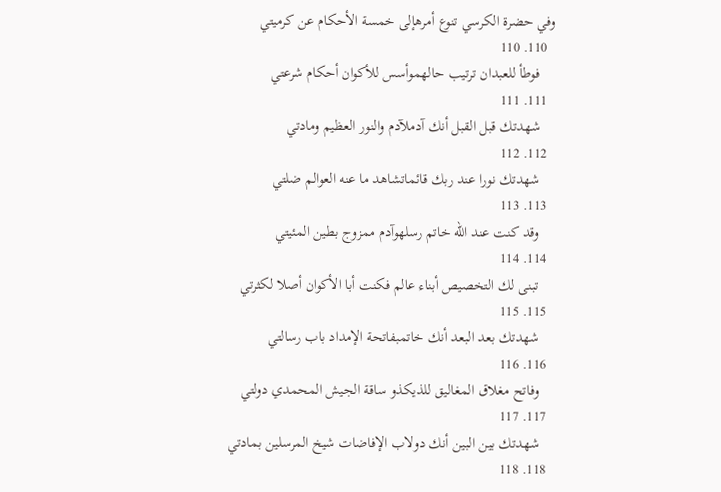وفي حضرة الكرسي تنوع أمرهإلى خمسة الأحكام عن كرميتي
  110. 110
    فوطأ للعبدان ترتيب حالهموأسس للأكوان أحكام شرعتي
  111. 111
    شهدتك قبل القبل أنك آدملآدم والنور العظيم ومادتي
  112. 112
    شهدتك نورا عند ربك قائماتشاهد ما عنه العوالم ضلتي
  113. 113
    وقد كنت عند الله خاتم رسلهوآدم ممزوج بطين المئيتي
  114. 114
    تبنى لك التخصيص أبناء عالم فكنت أبا الأكوان أصلا لكثرتي
  115. 115
    شهدتك بعد البعد أنك خاتمبفاتحة الإمداد باب رسالتي
  116. 116
    وفاتح مغلاق المغاليق للذيكذو ساقة الجيش المحمدي دولتي
  117. 117
    شهدتك بين البين أنك دولاب الإفاضات شيخ المرسلين بمادتي
  118. 118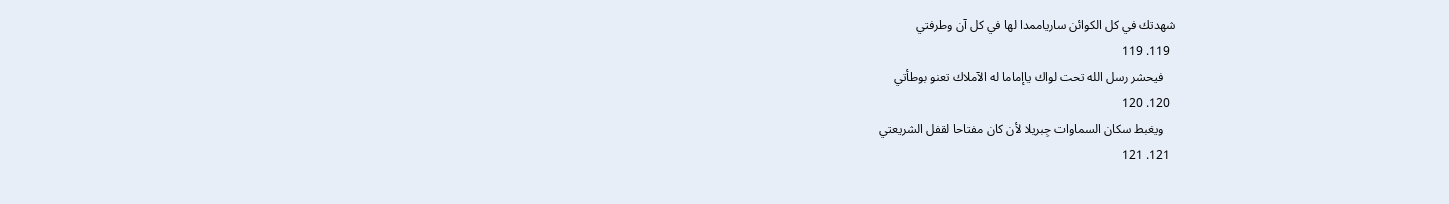شهدتك في كل الكوائن سارياممدا لها في كل آن وطرفتي
  119. 119
    فيحشر رسل الله تحت لواك ياإماما له الآملاك تعنو بوطأتي
  120. 120
    ويغبط سكان السماوات جِبريلا لأن كان مفتاحا لقفل الشريعتي
  121. 121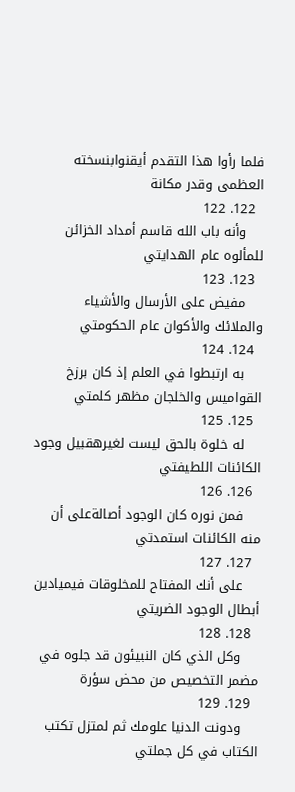فلما رأوا هذا التقدم أيقنوابنسخته العظمى وقدر مكانة
  122. 122
    وأنه باب الله قاسم أمداد الخزائن للمألوه عام الهدايتي
  123. 123
    مفيض على الأرسال والأشياء والملائك والأكوان عام الحكومتي
  124. 124
    به ارتبطوا في العلم إذ كان برزخ القواميس والخلجان مظهر كلمتي
  125. 125
    له خلوة بالحق ليست لغيرهقبيل وجود الكائنات اللطيفتي
  126. 126
    فمن نوره كان الوجود أصالةعلى أن منه الكائنات استمدتي
  127. 127
    على أنك المفتاح للمخلوقات فيميادين أبطال الوجود الضريتي
  128. 128
    وكل الذي كان النبيئون قد جلوه في مضمر التخصيص من محض سؤرة
  129. 129
    ودونت الدنيا علومك ثم لمتزل تكتب الكتاب في كل جملتي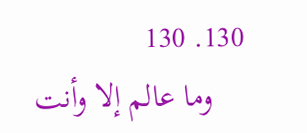130. 130
    وما عالم إلا وأنت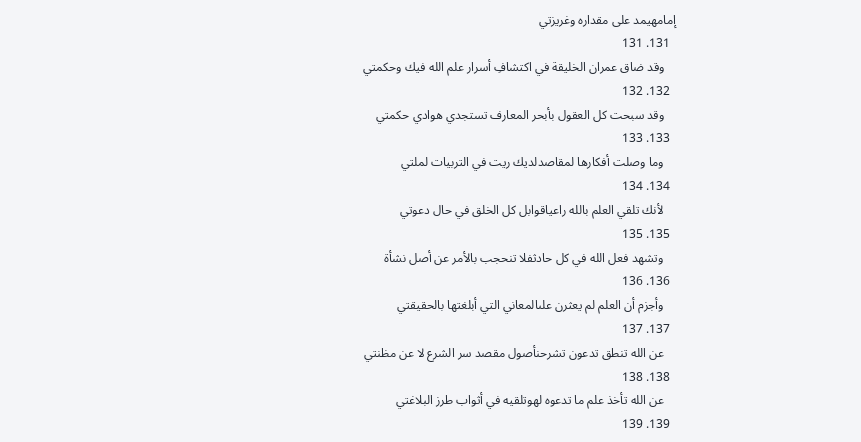إمامهيمد على مقداره وغريزتي
  131. 131
    وقد ضاق عمران الخليقة في اكتشافِ أسرار علم الله فيك وحكمتي
  132. 132
    وقد سبحت كل العقول بأبحر المعارف تستجدي هوادي حكمتي
  133. 133
    وما وصلت أفكارها لمقاصدلديك ريت في التربيات لملتي
  134. 134
    لأنك تلقي العلم بالله راعياقوابل كل الخلق في حال دعوتي
  135. 135
    وتشهد فعل الله في كل حادثفلا تنحجب بالأمر عن أصل نشأة
  136. 136
    وأجزم أن العلم لم يعثرن علىالمعاني التي أبلغتها بالحقيقتي
  137. 137
    عن الله تنطق تدعون تشرحنأصول مقصد سر الشرع لا عن مظنتي
  138. 138
    عن الله تأخذ علم ما تدعوه لهوتلقيه في أثواب طرز البلاغتي
  139. 139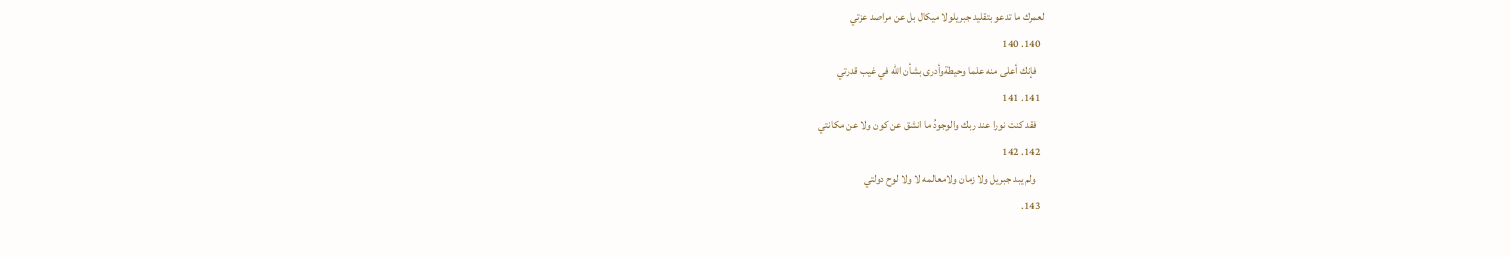لعمرك ما تدعو بتقليد جبريلولا ميكال بل عن مراصد عزتي
  140. 140
    فإنك أعلى منه علما وحيطةوأدرى بشأن الله في غيب قدرتي
  141. 141
    فقد كنت نورا عند ربك والوجودُ ما انشق عن كون ولا عن مكانتي
  142. 142
    ولم يبد جبريل ولا زمان ولامعالمه لا ولا لوح دولتي
  143.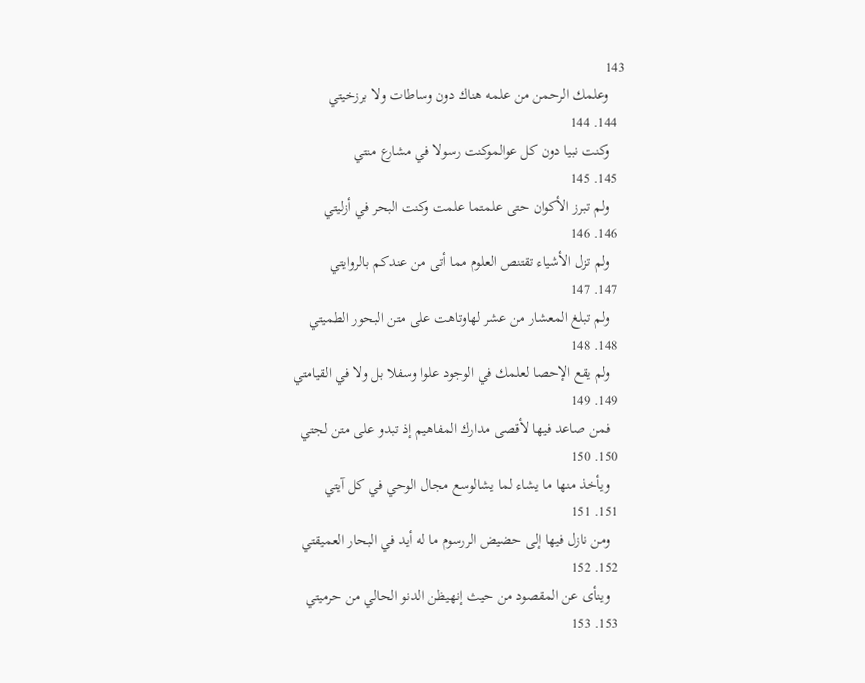143
    وعلمك الرحمن من علمه هناك دون وساطات ولا برزخيتي
  144. 144
    وكنت نبيا دون كل عوالموكنت رسولا في مشارع منتي
  145. 145
    ولم تبرز الأكوان حتى علمتما علمت وكنت البحر في أزليتي
  146. 146
    ولم تزل الأشياء تقتنص العلوم مما أتى من عندكم بالروايتي
  147. 147
    ولم تبلغ المعشار من عشر لهاوتاهت على متن البحور الطميتي
  148. 148
    ولم يقع الإحصا لعلمك في الوجود علوا وسفلا بل ولا في القيامتي
  149. 149
    فمن صاعد فيها لأقصى مدارك المفاهيم إذ تبدو على متن لجتي
  150. 150
    ويأخذ منها ما يشاء لما يشالوسع مجال الوحي في كل آيتي
  151. 151
    ومن نازل فيها إلى حضيض الررسوم ما له أيد في البحار العميقتي
  152. 152
    وينأى عن المقصود من حيث إنهيظن الدنو الحالي من حرميتي
  153. 153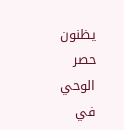يظنون حصر الوحي في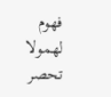فهوم لهمولا تحصر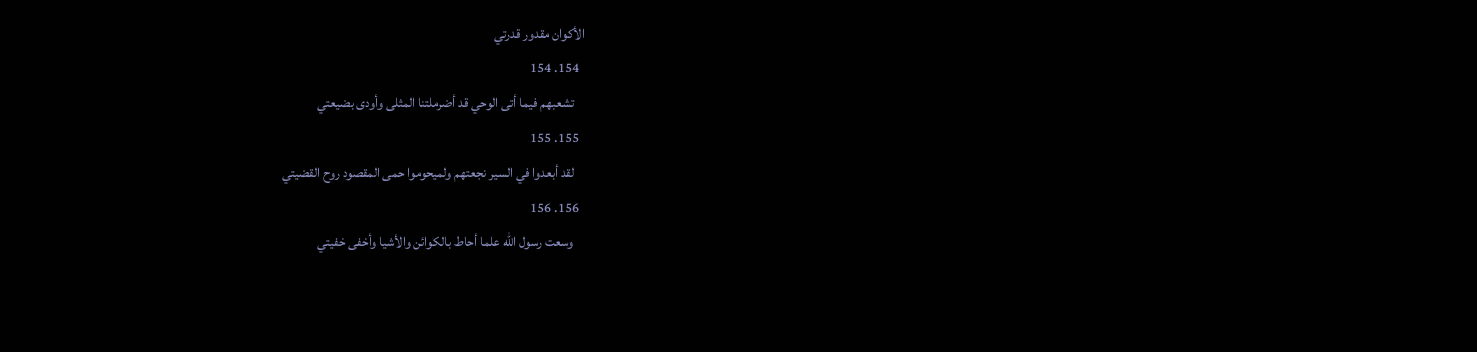الأكوان مقدور قدرتي
  154. 154
    تشعبهم فيما أتى الوحي قد أضرملتنا المثلى وأودى بضيعتي
  155. 155
    لقد أبعدوا في السير نجعتهم ولميحوموا حمى المقصود روح القضيتي
  156. 156
    وسعت رسول الله علما أحاط بالكوائن والأشيا وأخفى خفيتي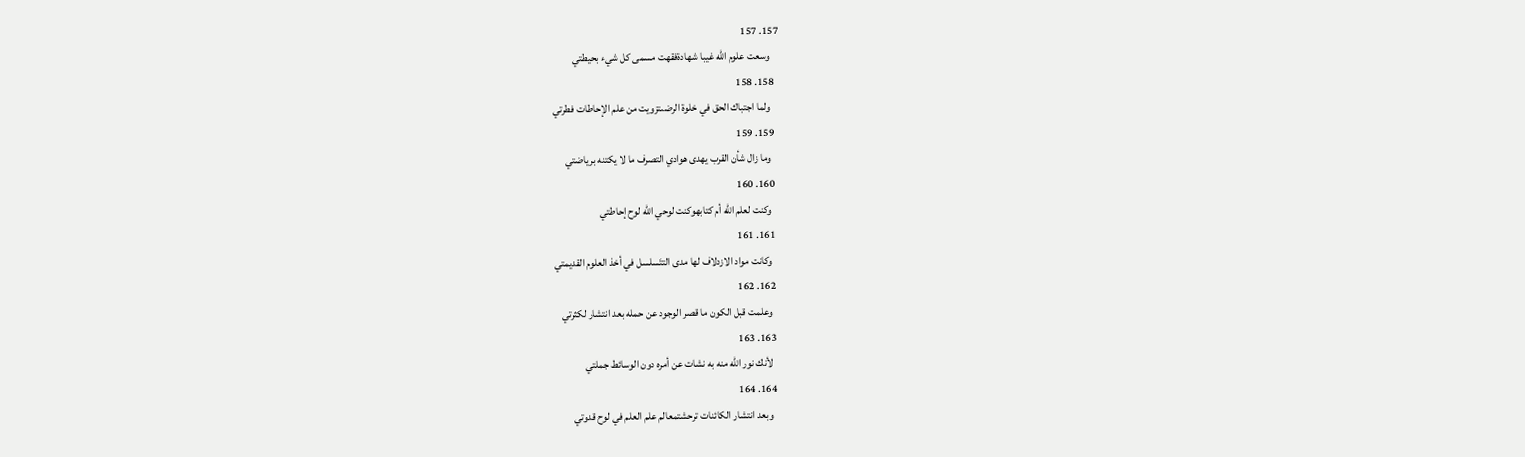157. 157
    وسعت علوم الله غيبا شهادةفقهت مسمى كل شيء بحيطتي
  158. 158
    ولما اجتباك الحق في خلوة الرضىتزويت من علم الإحاطات فطرتي
  159. 159
    وما زال شأن القرب يهدى هوادي التصرف ما لا يكتنه برياضتي
  160. 160
    وكنت لعلم الله أم كتابهوكنت لوحي الله لوح إحاطتي
  161. 161
    وكانت مواد الازدلاف لها مدى التتَسلسل في أخذ العلوم القديمتي
  162. 162
    وعلمت قبل الكون ما قصر الوجود عن حمله بعد انتشار لكثرتي
  163. 163
    لأنك نور الله منه به نشات عن أمره دون الوسائط جملتي
  164. 164
    وبعد انتشار الكائنات ترحشتمعالم علم العلم في لوح قدوتي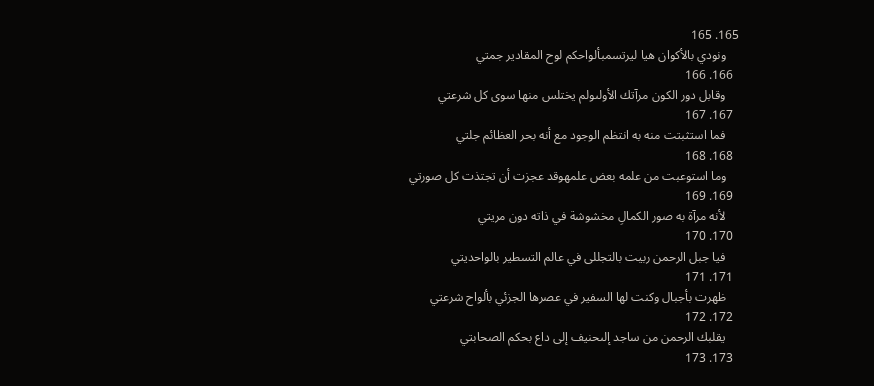165. 165
    ونودي بالأكوان هيا ليرتسمبألواحكم لوح المقادير جمتي
  166. 166
    وقابل دور الكون مرآتك الأولىولم يختلس منها سوى كل شرعتي
  167. 167
    فما استثبتت منه به انتظم الوجود مع أنه بحر العظائم جلتي
  168. 168
    وما استوعبت من علمه بعض علمهوقد عجزت أن تجتذت كل صورتي
  169. 169
    لأنه مرآة به صور الكمالِ مخشوشة في ذاته دون مريتي
  170. 170
    فيا جبل الرحمن ربيت بالتجللى في عالم التسطير بالواحديتي
  171. 171
    ظهرت بأجبال وكنت لها السفير في عصرها الجزئي بألواح شرعتي
  172. 172
    يقلبك الرحمن من ساجد إلىحنيف إلى داع بحكم الصحابتي
  173. 173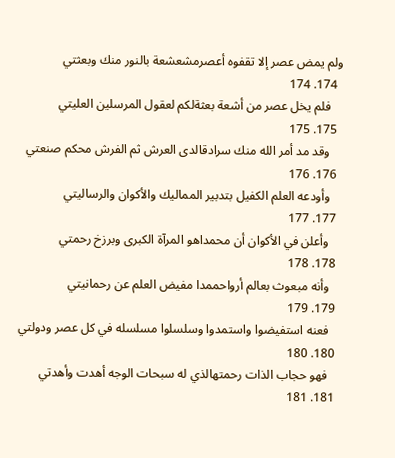ولم يمض عصر إلا تقفوه أعصرمشعشعة بالنور منك وبعثتي
  174. 174
    فلم يخل عصر من أشعة بعثةلكم لعقول المرسلين العليتي
  175. 175
    وقد مد أمر الله منك سرادقالدى العرش ثم الفرش محكم صنعتي
  176. 176
    وأودعه العلم الكفيل بتدبير المماليك والأكوان والرساليتي
  177. 177
    وأعلن في الأكوان أن محمداهو المرآة الكبرى وبرزخ رحمتي
  178. 178
    وأنه مبعوث بعالم أرواحممدا مفيض العلم عن رحمانيتي
  179. 179
    فعنه استفيضوا واستمدوا وسلسلوا مسلسله في كل عصر ودولتي
  180. 180
    فهو حجاب الذات رحمتهالذي له سبحات الوجه أهدت وأهدتي
  181. 181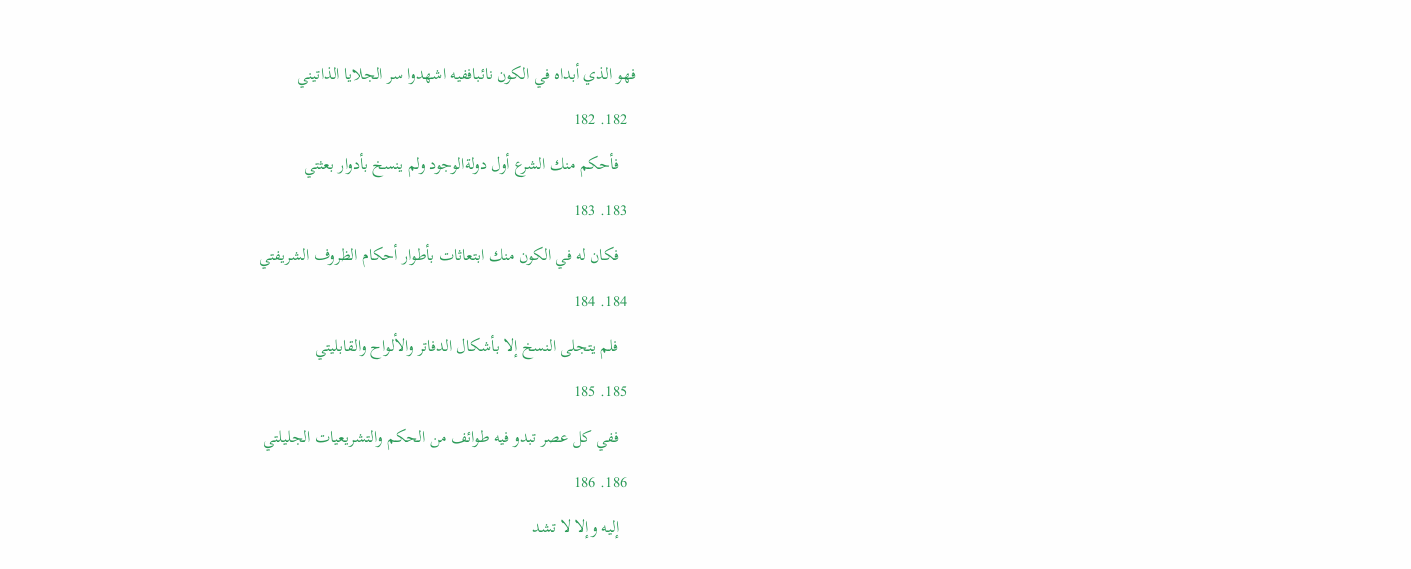فهو الذي أبداه في الكون نائباففيه اشهدوا سر الجلايا الذاتيني
  182. 182
    فأحكم منك الشرع أول دولةالوجود ولم ينسخ بأدوار بعثتي
  183. 183
    فكان له في الكون منك ابتعاثات بأطوار أحكام الظروف الشريفتي
  184. 184
    فلم يتجلى النسخ إلا بأشكال الدفاتر والألواح والقابليتي
  185. 185
    ففي كل عصر تبدو فيه طوائف من الحكم والتشريعيات الجليلتي
  186. 186
    إليه وإلا لا تشد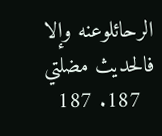الرحائلوعنه وإلا فالحديث مضلتي
  187. 187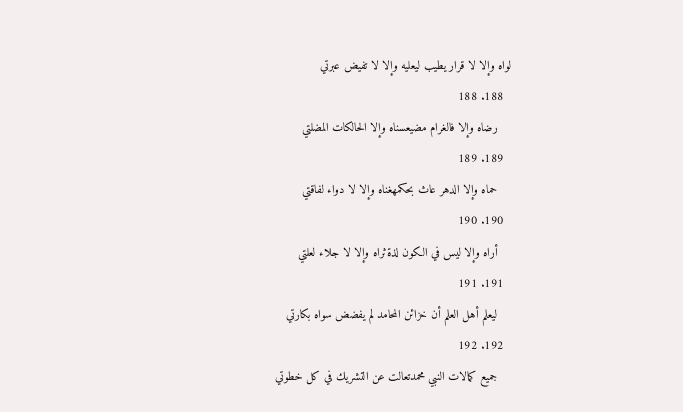لواه وإلا لا قرار يطيب ليعليه وإلا لا تفيض عبرتي
  188. 188
    رضاه وإلا فالغرام مضيعسناه وإلا الحالكات المضلتي
  189. 189
    حماه وإلا الدهر عاث بحكمهغناه وإلا لا دواء لفاقتي
  190. 190
    أراه وإلا ليس في الكون لذةثراه وإلا لا جلاء لعلتي
  191. 191
    ليعلم أهل العلم أن خزائن المحامد لم يفضض سواه بكارتي
  192. 192
    جميع كمالات النبي محمدتعالت عن التشريك في كل خطوتي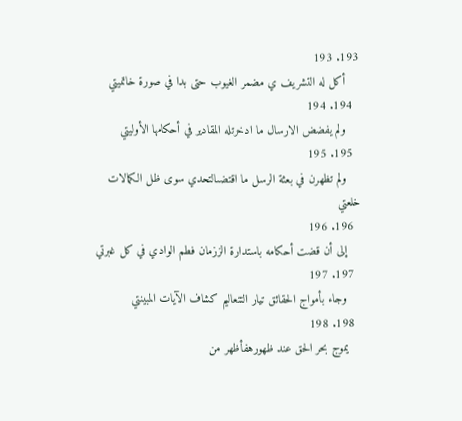193. 193
    أكل له التشريف ي مضمر الغيوب حتى بدا في صورة خاتميتي
  194. 194
    ولم يفضض الارسال ما ادخرتله المقادير في أحكامها الأوليتي
  195. 195
    ولم تظهرن في بعثة الرسل ما اقتضىالتحدي سوى ظل الكمالات خلعتي
  196. 196
    إلى أن قضت أحكامه باستدارة الززمان فطم الوادي في كل غبرتي
  197. 197
    وجاء بأمواج الحقائق تيار التتعاليم كشاف الآيات المبينتي
  198. 198
    يموج بحر الحق عند ظهورهفأظهر من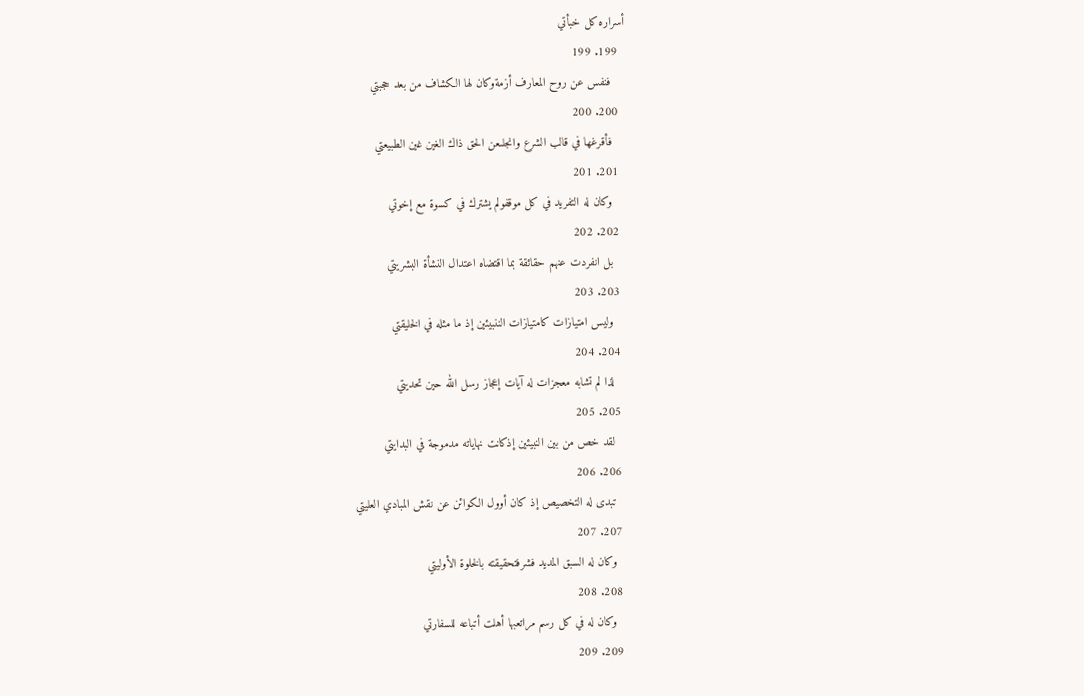أسراره كل خبأتي
  199. 199
    فنفس عن روح المعارف أزمةوكان لها الكشاف من بعد حجبتي
  200. 200
    فأقرغها في قالب الشرع وانجلىعن الحق ذاك الغين غين الطبيعتي
  201. 201
    وكان له التفريد في كل موقفولم يشترك في كسوة مع إخوتي
  202. 202
    بل انفردت عنهم حقائقة بما اقتضاه اعتدال النشأة البشريتي
  203. 203
    وليس امتيازات كامتيازات الننبيئين إذ ما مثله في الخليقتي
  204. 204
    لذا لم تشابه معجزات له آيات إعجاز رسل الله حين تحديتي
  205. 205
    لقد خص من بين النبيئين إذكانت نهاياته مدموجة في البدايتي
  206. 206
    تبدى له التخصيص إذ كان أوول الكوائن عن نقش المبادي العليتي
  207. 207
    وكان له السبق المديد فشرفتحقيقته بالخلوة الأوليتي
  208. 208
    وكان له في كل رسم مراتعبها أهلت أتباعه للسفارتي
  209. 209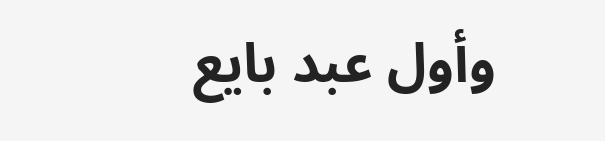وأول عبد بايع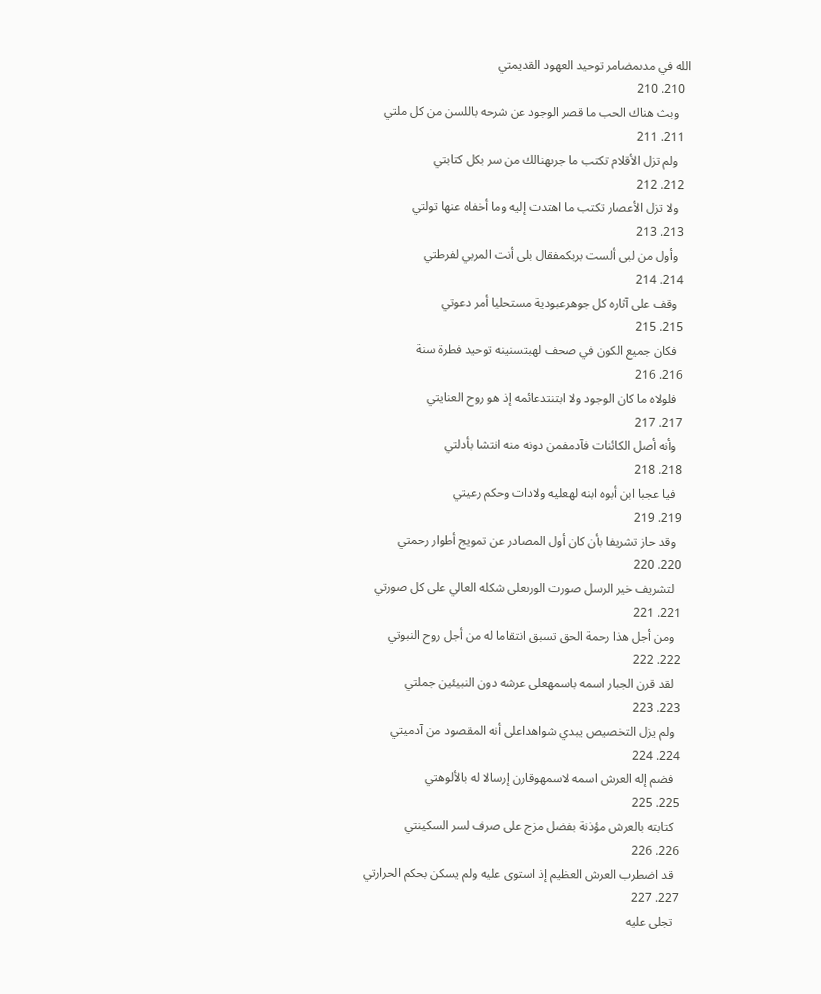الله في مدىمضامر توحيد العهود القديمتي
  210. 210
    وبث هناك الحب ما قصر الوجود عن شرحه باللسن من كل ملتي
  211. 211
    ولم تزل الأقلام تكتب ما جرىهنالك من سر بكل كتابتي
  212. 212
    ولا تزل الأعصار تكتب ما اهتدت إليه وما أخفاه عنها تولتي
  213. 213
    وأول من لبى ألست بربكمفقال بلى أنت المربي لفرطتي
  214. 214
    وقف على آثاره كل جوهرعبودية مستحليا أمر دعوتي
  215. 215
    فكان جميع الكون في صحف لهبتسنينه توحيد فطرة سنة
  216. 216
    فلولاه ما كان الوجود ولا ابتنتدعائمه إذ هو روح العنايتي
  217. 217
    وأنه أصل الكائنات فآدمفمن دونه منه انتشا بأدلتي
  218. 218
    فيا عجبا ابن أبوه ابنه لهعليه ولادات وحكم رعيتي
  219. 219
    وقد حاز تشريفا بأن كان أول المصادر عن تمويج أطوار رحمتي
  220. 220
    لتشريف خير الرسل صورت الورىعلى شكله العالي على كل صورتي
  221. 221
    ومن أجل هذا رحمة الحق تسبق انتقاما له من أجل روح النبوتي
  222. 222
    لقد قرن الجبار اسمه باسمهعلى عرشه دون النبيئين جملتي
  223. 223
    ولم يزل التخصيص يبدي شواهداعلى أنه المقصود من آدميتي
  224. 224
    فضم إله العرش اسمه لاسمهوقارن إرسالا له بالألوهتي
  225. 225
    كتابته بالعرش مؤذنة بفضل مزج على صرف لسر السكينتي
  226. 226
    قد اضطرب العرش العظيم إذ استوى عليه ولم يسكن بحكم الحرارتي
  227. 227
    تجلى عليه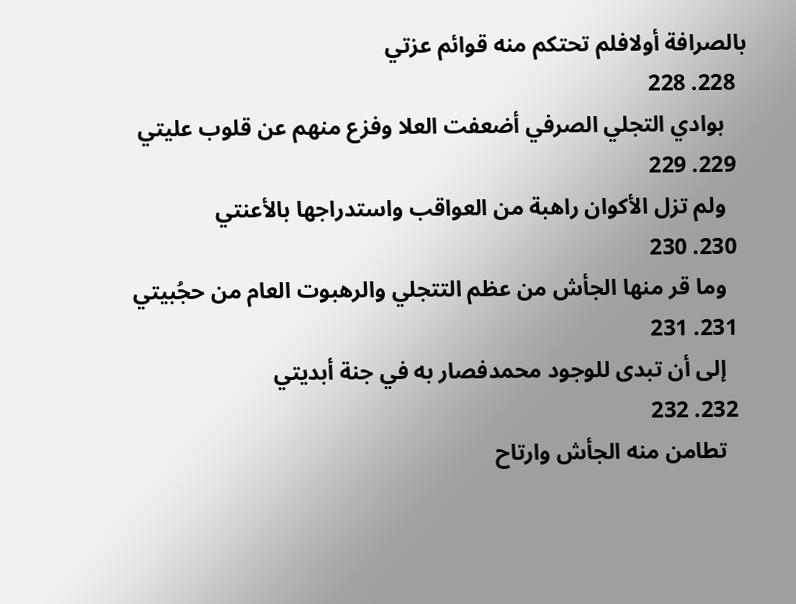بالصرافة أولافلم تحتكم منه قوائم عزتي
  228. 228
    بوادي التجلي الصرفي أضعفت العلا وفزع منهم عن قلوب عليتي
  229. 229
    ولم تزل الأكوان راهبة من العواقب واستدراجها بالأعنتي
  230. 230
    وما قر منها الجأش من عظم التتجلي والرهبوت العام من حجُبيتي
  231. 231
    إلى أن تبدى للوجود محمدفصار به في جنة أبديتي
  232. 232
    تطامن منه الجأش وارتاح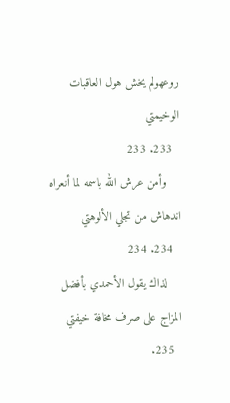روعهولم يخش هول العاقبات الوخيمتي
  233. 233
    وأمن عرش الله باسمه لما أنعراه اندهاش من تجلي الألوهتي
  234. 234
    لذاك يقول الأحمدي بأفضل المزاج على صرف مخافة خيفتي
  235.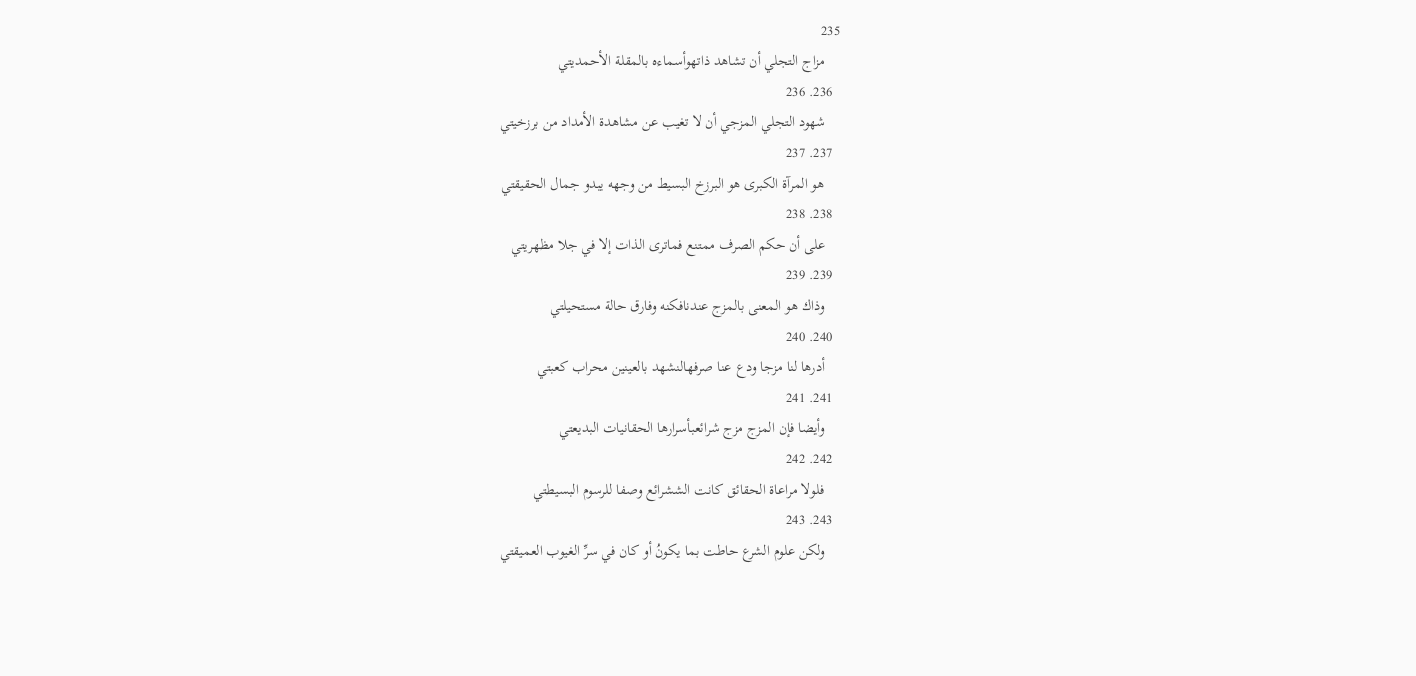235
    مزاج التجلي أن تشاهد ذاتهوأسماءه بالمقلة الأحمديتي
  236. 236
    شهود التجلي المزجي أن لا تغيب عن مشاهدة الأمداد من برزخيتي
  237. 237
    هو المرآة الكبرى هو البرزخ البسيط من وجهه يبدو جمال الحقيقتي
  238. 238
    على أن حكم الصرف ممتنع فماترى الذات إلا في جلا مظهريتي
  239. 239
    وذاك هو المعنى بالمزج عندنافكنه وفارق حالة مستحيلتي
  240. 240
    أدرها لنا مزجا ودع عنا صرفهالنشهد بالعينين محراب كعبتي
  241. 241
    وأيضا فإن المزج مزج شرائعبأسرارها الحقانيات البديعتي
  242. 242
    فلولا مراعاة الحقائق كانت الششرائع وصفا للرسوم البسيطتي
  243. 243
    ولكن علوم الشرع حاطت بما يكونُ أو كان في سرِّ الغيوب العميقتي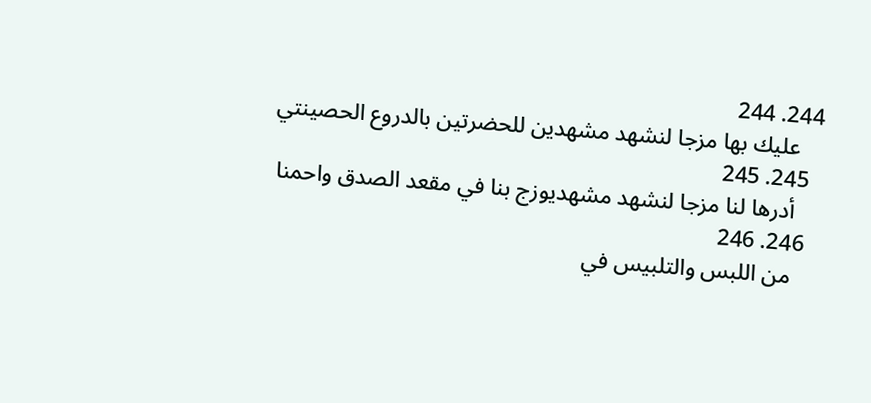244. 244
    عليك بها مزجا لنشهد مشهدين للحضرتين بالدروع الحصينتي
  245. 245
    أدرها لنا مزجا لنشهد مشهديوزج بنا في مقعد الصدق واحمنا
  246. 246
    من اللبس والتلبيس في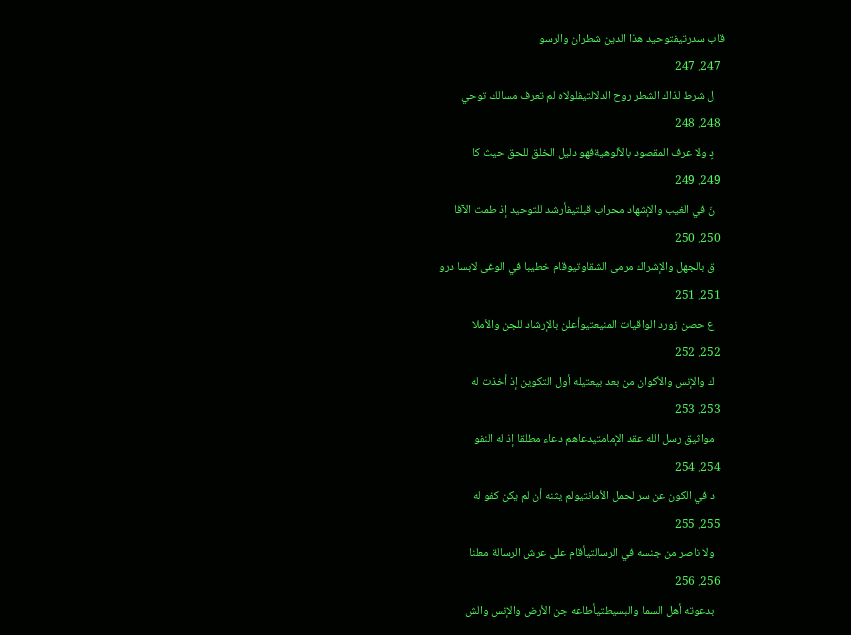قاب سدرتيفتوحيد هذا الدين شطران والرسو
  247. 247
    ل شرط لذاك الشطر روح الدلالتيفلولاه لم تعرف مسالك توحي
  248. 248
    دٍ ولا عرف المقصود بالألوهيةفهو دليل الخلق للحق حيث كا
  249. 249
    نَ في الغيب والإشهاد محراب قبلتيفأرشد للتوحيد إذ طمت الآفا
  250. 250
    ق بالجهل والإشراك مرمى الشقاوتيوقام خطيبا في الوغى لابسا درو
  251. 251
    ع حصن زورد الواقيات المنيعتيوأعلن بالإرشاد للجن والأملا
  252. 252
    ك والإنس والأكوان من بعد بيعتيله أول التكوين إذ أخذت له
  253. 253
    مواثيق رسل الله عقد الإمامتيدعاهم دعاء مطلقا إذ له النفو
  254. 254
    د في الكون عن سر لحمل الأمانتيولم يثنه أن لم يكن كفو له
  255. 255
    ولا ناصر من جنسه في الرسالتيأقام على عرش الرسالة معلنا
  256. 256
    بدعوته أهل السما والبسيطتيأطاعه جن الأرض والإنس والش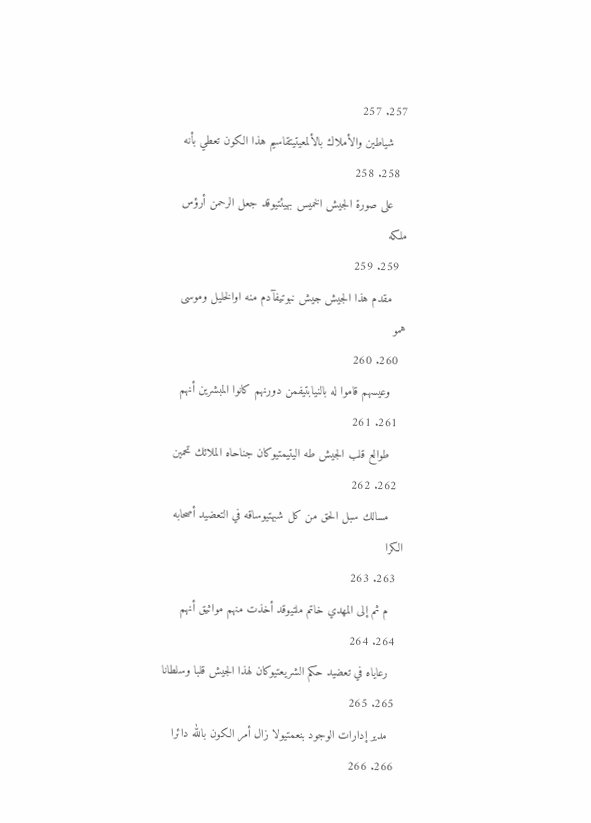257. 257
    شياطين والأملاك بالألمعيتيتقاسيم هذا الكون تعطي بأنه
  258. 258
    على صورة الجيش الخميس بهيئتيوقد جعل الرحمن أرؤس ملكه
  259. 259
    مقدم هذا الجيش جيش نبوتيفآدم منه اوالخليل وموسى همو
  260. 260
    وعيسهم قاموا له بالنيابتيفمن دورنهم كانوا المبشرين أنهم
  261. 261
    طوالع قلب الجيش طه اليتيمتيوكان جناحاه الملائك تحمين
  262. 262
    مسالك سبل الحق من كل شبهتيوساقه في التعضيد أصحابه الكرا
  263. 263
    م ثم إلى المهدي خاتم ملتيوقد أخذت منهم مواثيق أنهم
  264. 264
    رعاياه في تعضيد حكم الشريعتيوكان لهذا الجيش قلبا وسلطانا
  265. 265
    مدير إدارات الوجود بنعمتيولا زال أمر الكون بالله دائرا
  266. 266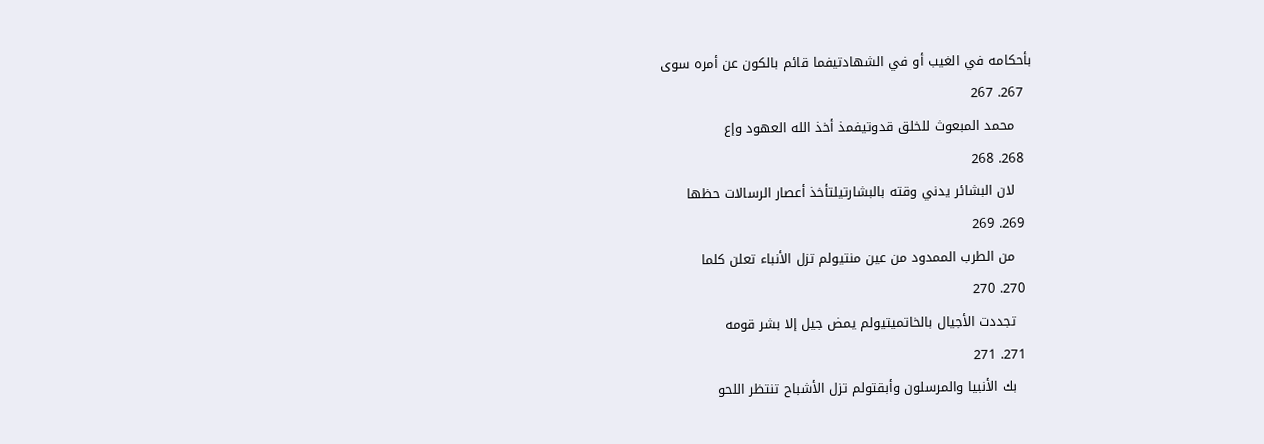بأحكامه في الغيب أو في الشهادتيفما قائم بالكون عن أمره سوى
  267. 267
    محمد المبعوث للخلق قدوتيفمذ أخذ الله العهود وإع
  268. 268
    لان البشائر يدني وقته بالبشارتيلتأخذ أعصار الرسالات حظها
  269. 269
    من الطرب الممدود من عين منتيولم تزل الأنباء تعلن كلما
  270. 270
    تجددت الأجيال بالخاتميتيولم يمض جيل إلا بشر قومه
  271. 271
    بك الأنبيا والمرسلون وأبقتولم تزل الأشباح تنتظر اللحو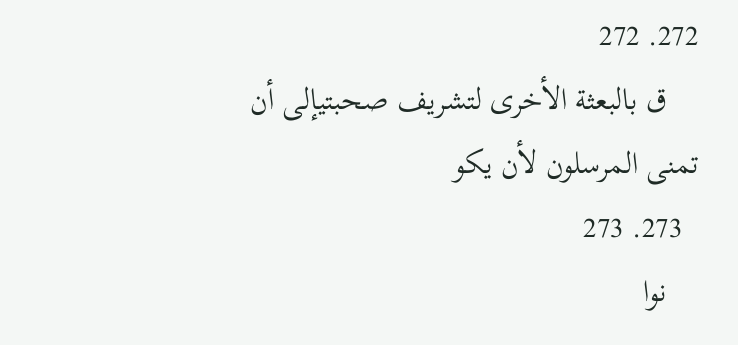272. 272
    ق بالبعثة الأخرى لتشريف صحبتيإلى أن تمنى المرسلون لأن يكو
  273. 273
    نوا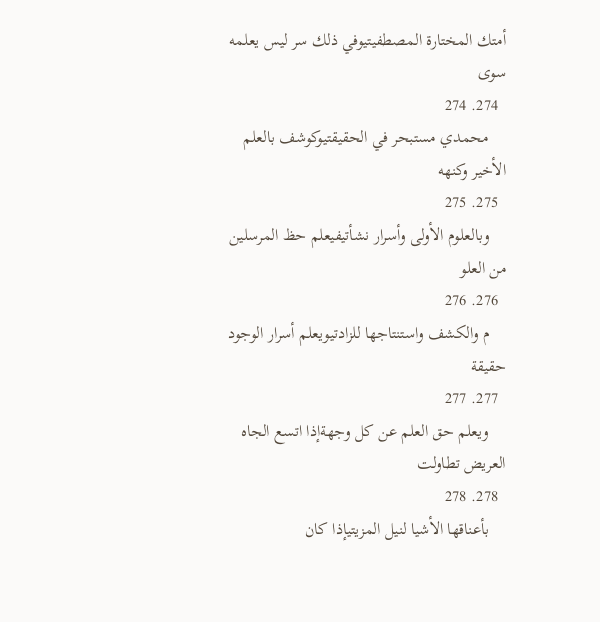أمتك المختارة المصطفيتيوفي ذلك سر ليس يعلمه سوى
  274. 274
    محمدي مستبحر في الحقيقتيوكوشف بالعلم الأخير وكنهه
  275. 275
    وبالعلوم الأولى وأسرار نشأتيفيعلم حظ المرسلين من العلو
  276. 276
    م والكشف واستنتاجها للزادتيويعلم أسرار الوجود حقيقة
  277. 277
    ويعلم حق العلم عن كل وجهةإذا اتسع الجاه العريض تطاولت
  278. 278
    بأعناقها الأشيا لنيل المزيتيإذا كان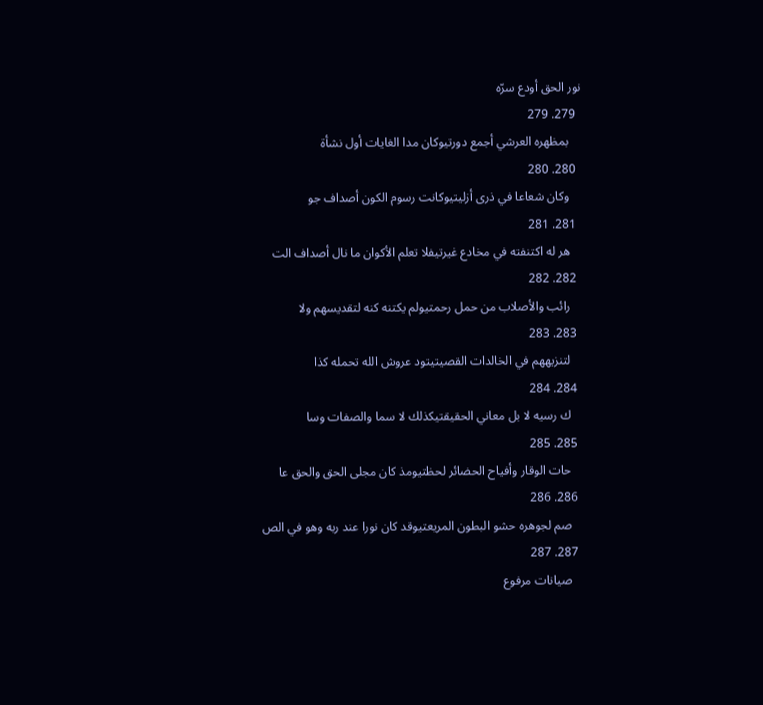نور الحق أودع سرّه
  279. 279
    بمظهره العرشي أجمع دورتيوكان مدا الغايات أول نشأة
  280. 280
    وكان شعاعا في ذرى أزليتيوكانت رسوم الكون أصداف جو
  281. 281
    هر له اكتنفته في مخادع غيرتيفلا تعلم الأكوان ما نال أصداف الت
  282. 282
    رائب والأصلاب من حمل رحمتيولم يكتنه كنه لتقديسهم ولا
  283. 283
    لتنزيههم في الخالدات القصيتيتود عروش الله تحمله كذا
  284. 284
    ك رسيه لا بل معاني الحقيقتيكذلك لا سما والصفات وسا
  285. 285
    حات الوقار وأفياح الحضائر لحظتيومذ كان مجلى الحق والحق عا
  286. 286
    صم لجوهره حشو البطون المريعتيوقد كان نورا عند ربه وهو في الص
  287. 287
    صيانات مرفوع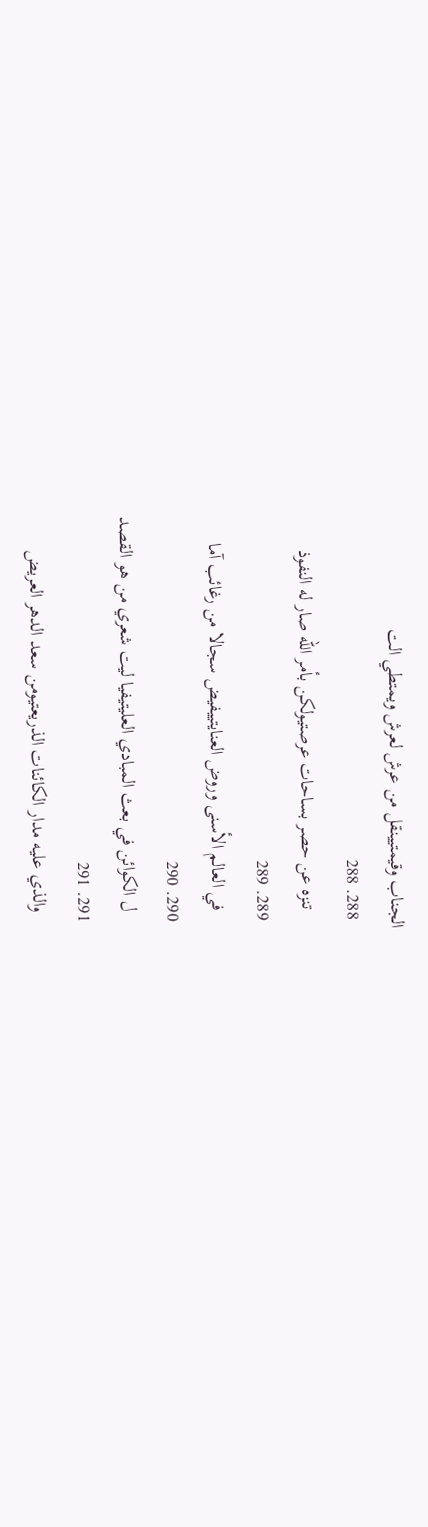الجناب وقيمتيينقل من عرش لعرش ويمتطي الت
  288. 288
    تنزه عن حصر بساحات عرصتيولكن بأمر الله صار له النفوذ
  289. 289
    في العالم الأسنى وروض العنايتييفيض سجالا من رغائب آما
  290. 290
    ل الكوائن في بعث المبادي العليتيفيا ليت شعري من هو القصد
  291. 291
    والذي عليه مدار الكائنات الذريعتيومن سعد الدهر العريض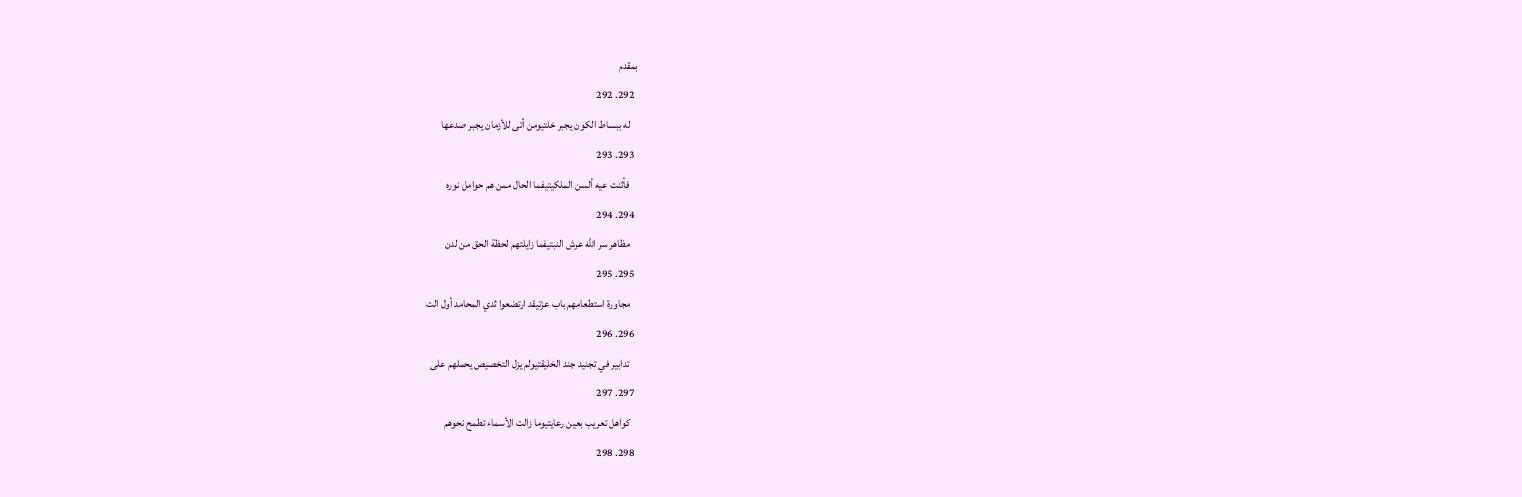بمقدم
  292. 292
    له ببساط الكون يجبر خلتيومن أتى للأزمان يجبر صدعها
  293. 293
    فأثنت عيه ألسن الملكيتيفما الحال ممن هم حوامل نوره
  294. 294
    مظاهر سر الله عرش النبتيفما زايلتهم لحظة الحق من لدن
  295. 295
    مجاورة استطعامهم باب عزتيقد ارتضعوا ثدي المحامد أول الت
  296. 296
    تدابير في تجنيد جند الخليقتيولم يزل التخصيص يحملهم على
  297. 297
    كواهل تعريب بعين رعايتيوما زالت الأسماء تطمح نحوهم
  298. 298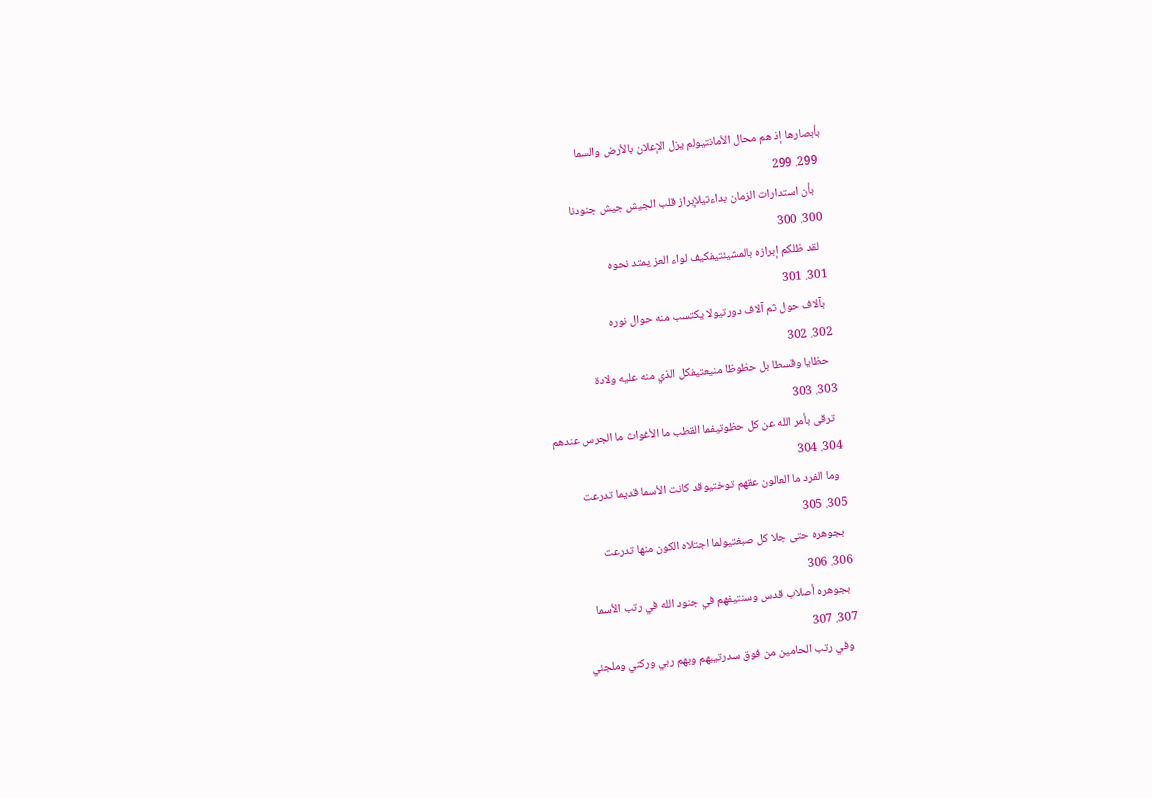بأبصارها إذ هم محال الأمانتيولم يزل الإعلان بالأرض والسما
  299. 299
    بأن استدارات الزمان بداءتيلإبراز قلب الجيش جيش جنودنا
  300. 300
    لقد ظلكم إبرازه بالمشيئتيفكيف لواء العز يمتد نحوه
  301. 301
    بآلاف حول ثم آلاف دورتيولا يكتسب منه حوال نوره
  302. 302
    حظايا وقسطا بل حظوظا منيعتيفكل الذي منه عليه ولادة
  303. 303
    ترقى بأمر الله عن كل حظوتيفما القطب ما الأغواث ما الجرس عندهم
  304. 304
    وما الفرد ما العالون عقهم توختيوقد كانت الأسما قديما تدرعت
  305. 305
    بجوهره حتى جلا كل صبغتيولما اجتلاه الكون منها تدرعت
  306. 306
    بجوهره أصلاب قدس وسنتيفهم في جنود الله في رتب الأسما
  307. 307
    وفي رتب الحامين من فوق سدرتيبهم وبهم ربي وركني وملجئي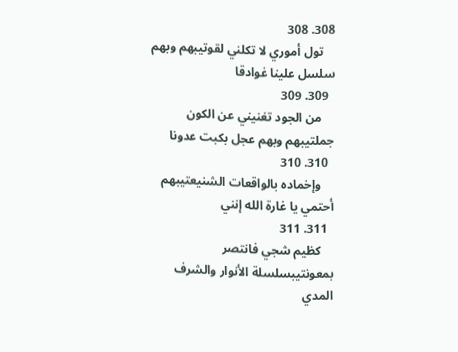308. 308
    تول أموري لا تكلني لقوتيبهم وبهم سلسل علينا غوادقا
  309. 309
    من الجود تغنيني عن الكون جملتيبهم وبهم عجل بكبت عدونا
  310. 310
    وإخماده بالواقعات الشنيعتيبهم أحتمي يا غارة الله إنني
  311. 311
    كظيم شجي فانتصر بمعونتيبسلسلة الأنوار والشرف المدي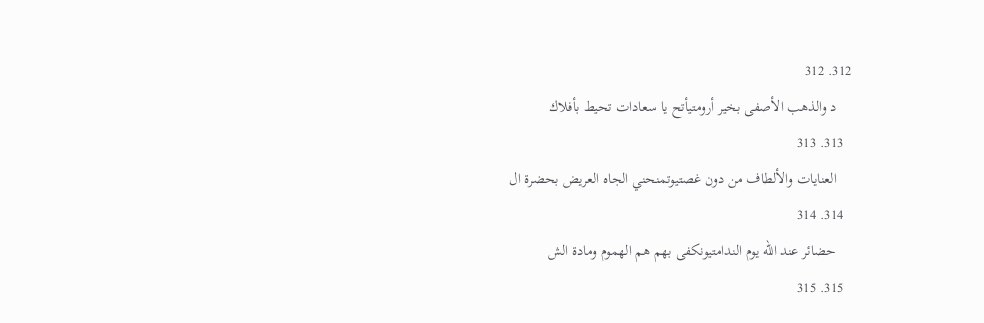312. 312
    د والذهب الأصفى بخير أرومتيأتح يا سعادات تحيط بأفلاك
  313. 313
    العنايات والألطاف من دون غصتيوتمنحني الجاه العريض بحضرة ال
  314. 314
    حضائر عند الله يوم الندامتيونكفى بهم هم الهموم ومادة الش
  315. 315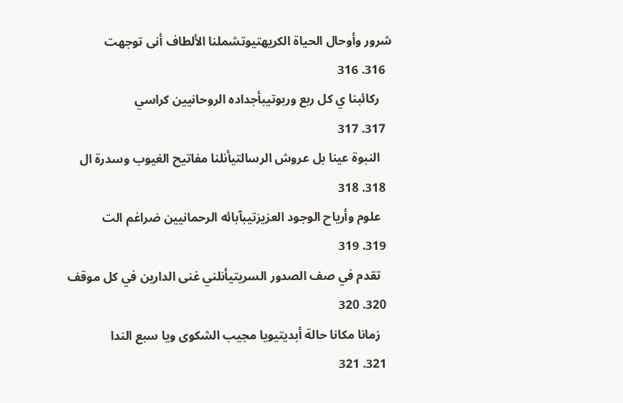شرور وأوحال الحياة الكريهتيوتشملنا الألطاف أنى توجهت
  316. 316
    ركائبنا ي كل ربع وربوتيبأجداده الروحانيين كراسي
  317. 317
    النبوة عينا بل عروش الرسالتيأنلنا مفاتيح الغيوب وسدرة ال
  318. 318
    علوم وأرياح الوجود العزيزتيبآبائه الرحمانيين ضراغم الت
  319. 319
    تقدم في صف الصدور السريتيأنلني غنى الدارين في كل موقف
  320. 320
    زمانا مكانا حالة أبديتيويا مجيب الشكوى ويا سبع الندا
  321. 321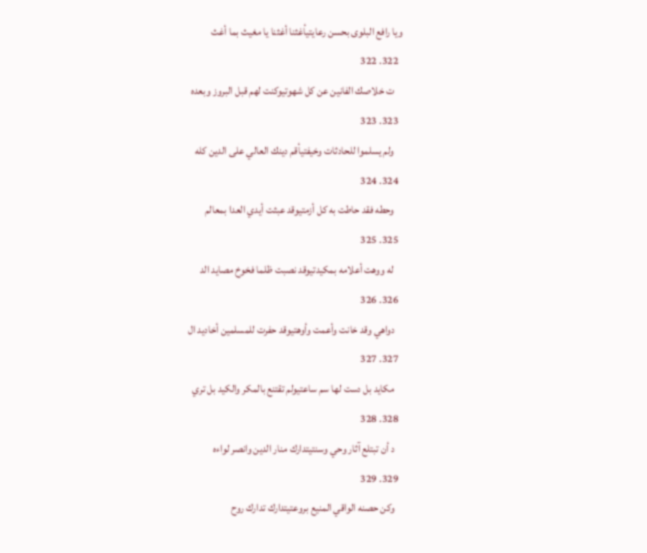ويا رافع البلوى بحسن رعايتيأغثنا أغثنا يا مغيث بما أغث
  322. 322
    ت خلاصك الفانين عن كل شهوتيوكنت لهم قبل البروز وبعده
  323. 323
    ولم يسلموا للحادثات وخيفتيأقم دينك العالي على الدين كله
  324. 324
    وحطه فقد حاطت به كل أزمتيوقد عبثت أيدي العدا بمعالم
  325. 325
    له ووهت أعلامه بمكيدتيوقد نصبت ظلما فخوخ مصايد الد
  326. 326
    دواهي وقد خانت وأعمت وأوهتيوقد حفرت للمسلمين أخاديد ال
  327. 327
    مكايد بل دست لها سم ساعتيولم تقتنع بالمكر والكيد بل تري
  328. 328
    د أن تبتلع آثار وحي وسنتيتدارك منار الدين وانصر لواءه
  329. 329
    وكن حصنه الواقي المنيع بروعتيتدارك تدارك روح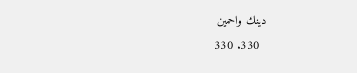دينك واحمين
  330. 330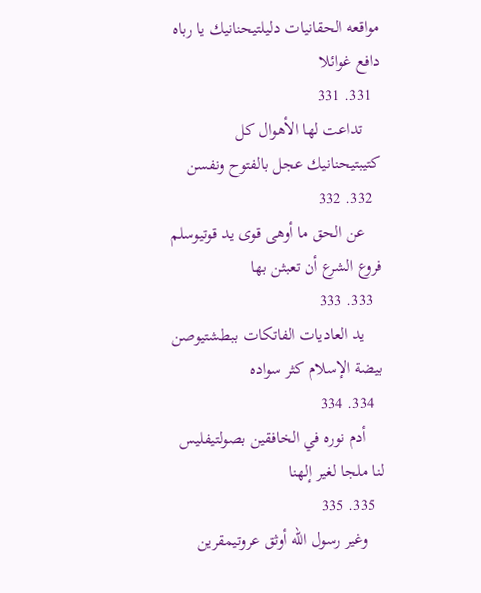مواقعه الحقانيات دليلتيحنانيك يا رباه دافع غوائلا
  331. 331
    تداعت لها الأهوال كل كتيبتيحنانيك عجل بالفتوح ونفسن
  332. 332
    عن الحق ما أوهى قوى يد قوتيوسلم فروع الشرع أن تعبثن بها
  333. 333
    يد العاديات الفاتكات ببطشتيوصن بيضة الإسلام كثر سواده
  334. 334
    أدم نوره في الخافقين بصولتيفليس لنا ملجا لغير إلهنا
  335. 335
    وغير رسول الله أوثق عروتيمقرين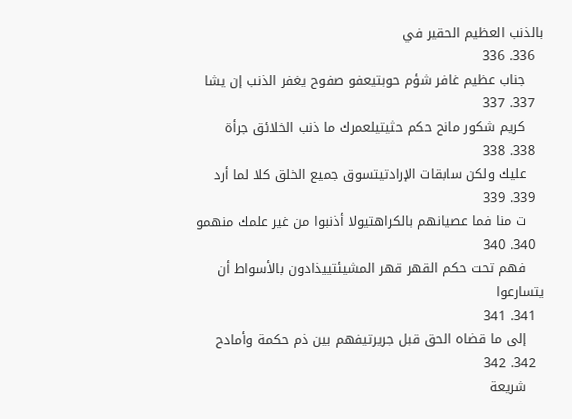بالذنب العظيم الحقير في
  336. 336
    جناب عظيم غافر شؤم حوبتيعفو صفوح يغفر الذنب إن يشا
  337. 337
    كريم شكور مانح حكم حثيتيلعمرك ما ذنب الخلائق جرأة
  338. 338
    عليك ولكن سابقات الإرادتيتسوق جميع الخلق كلا لما أرد
  339. 339
    ت منا فما عصيانهم بالكراهتيولا أذنبوا من غير علمك منهمو
  340. 340
    فهم تحت حكم القهر قهر المشيئتييذادون بالأسواط أن يتسارعوا
  341. 341
    إلى ما قضاه الحق قبل جريرتيفهم بين ذم حكمة وأمادح
  342. 342
    شريعة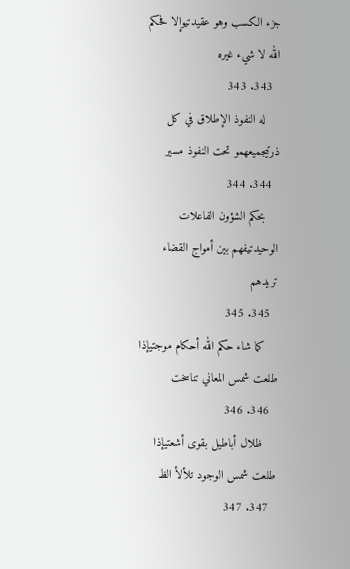جزء الكسب وهو عقيدتيوإلا فحكم الله لا شيء غيره
  343. 343
    له النفوذ الإطلاق في كل ذرتيجميعهمو تحت النفوذ مسير
  344. 344
    بحكم الشؤون الفاعلات الوحيدتيفهم بين أمواج القضاء تريدهم
  345. 345
    كما شاء حكم الله أحكام موجتيإذا طلعت شمس المعاني تناسخت
  346. 346
    ظلال أباطيل بقوى أشعتيإذا طلعت شمس الوجود تلألأ الظ
  347. 347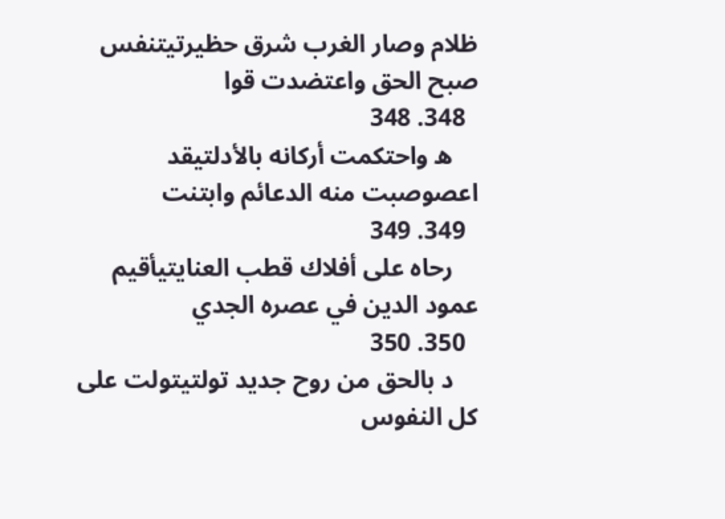ظلام وصار الغرب شرق حظيرتيتنفس صبح الحق واعتضدت قوا
  348. 348
    ه واحتكمت أركانه بالأدلتيقد اعصوصبت منه الدعائم وابتنت
  349. 349
    رحاه على أفلاك قطب العنايتيأقيم عمود الدين في عصره الجدي
  350. 350
    د بالحق من روح جديد تولتيتولت على كل النفوس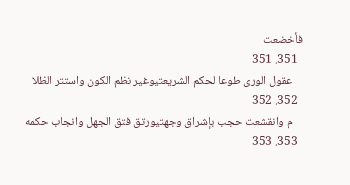فأخضعت
  351. 351
    عقول الورى طوعا لحكم الشريعتيوغير نظم الكون واستتر الظلا
  352. 352
    م وانقشعت حجب بإشراق وجهتيورتق فتق الجهل وانجاب حكمه
  353. 353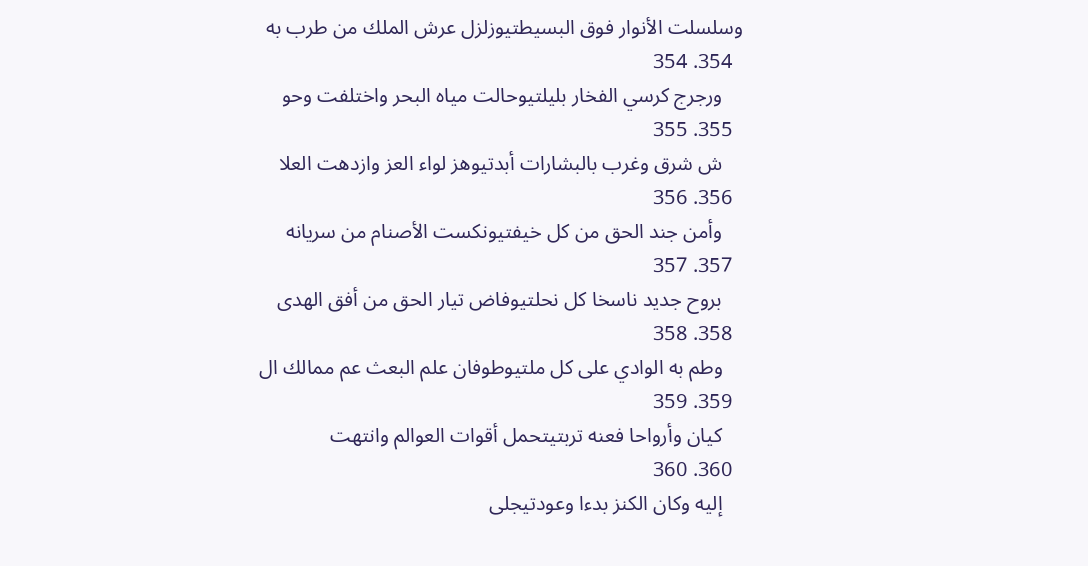وسلسلت الأنوار فوق البسيطتيوزلزل عرش الملك من طرب به
  354. 354
    ورجرج كرسي الفخار بليلتيوحالت مياه البحر واختلفت وحو
  355. 355
    ش شرق وغرب بالبشارات أبدتيوهز لواء العز وازدهت العلا
  356. 356
    وأمن جند الحق من كل خيفتيونكست الأصنام من سريانه
  357. 357
    بروح جديد ناسخا كل نحلتيوفاض تيار الحق من أفق الهدى
  358. 358
    وطم به الوادي على كل ملتيوطوفان علم البعث عم ممالك ال
  359. 359
    كيان وأرواحا فعنه تربتيتحمل أقوات العوالم وانتهت
  360. 360
    إليه وكان الكنز بدءا وعودتيجلى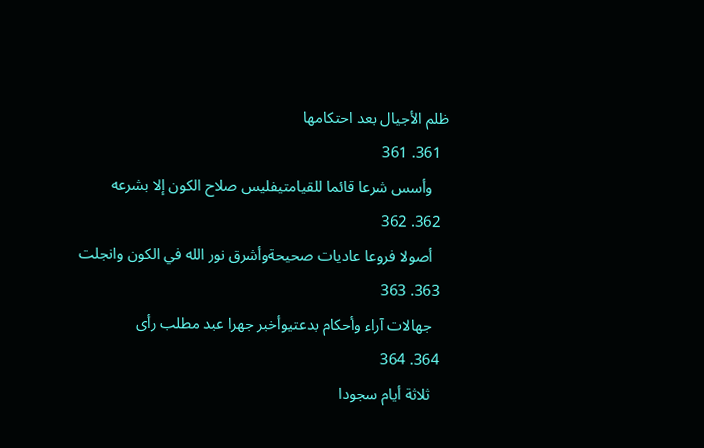ظلم الأجيال بعد احتكامها
  361. 361
    وأسس شرعا قائما للقيامتيفليس صلاح الكون إلا بشرعه
  362. 362
    أصولا فروعا عاديات صحيحةوأشرق نور الله في الكون وانجلت
  363. 363
    جهالات آراء وأحكام بدعتيوأخبر جهرا عبد مطلب رأى
  364. 364
    ثلاثة أيام سجودا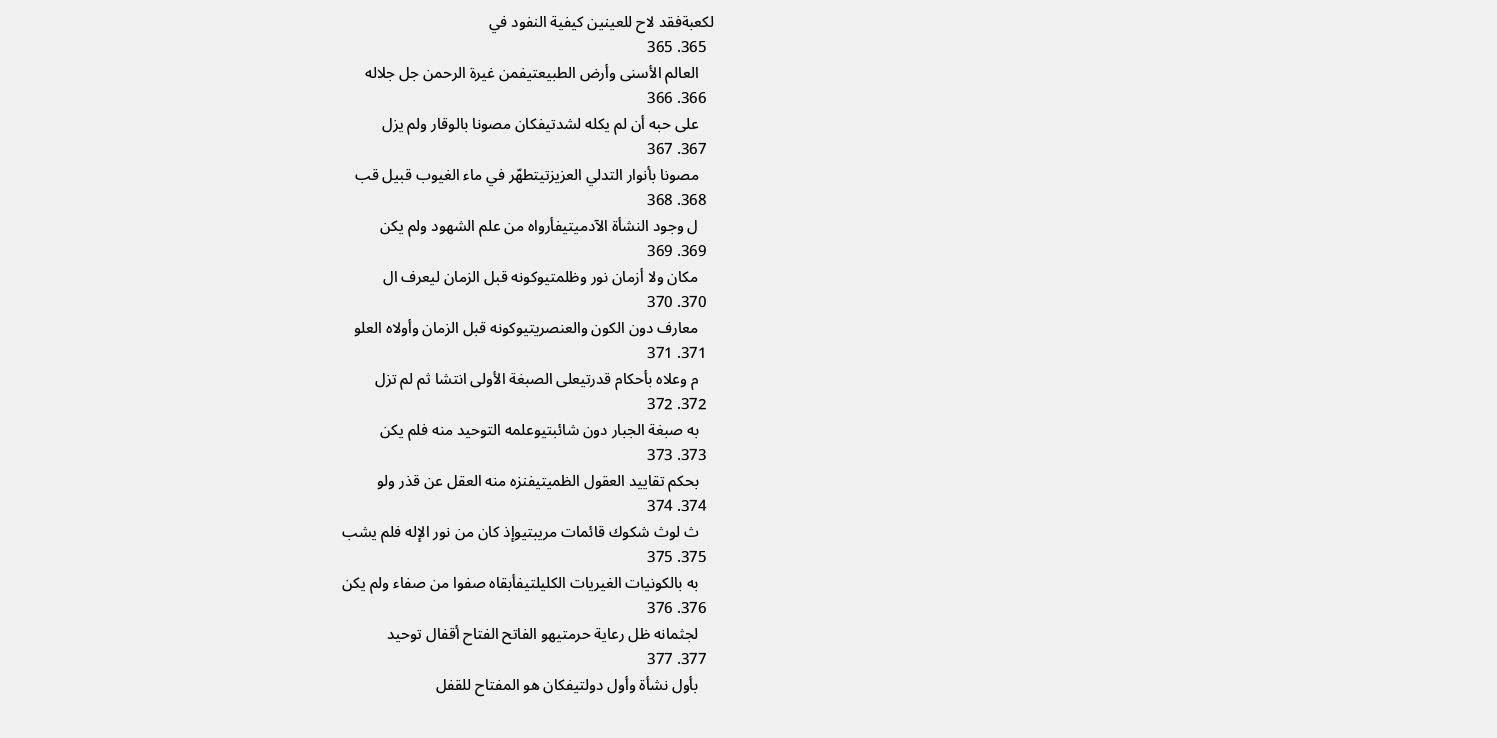لكعبةفقد لاح للعينين كيفية النفود في
  365. 365
    العالم الأسنى وأرض الطبيعتيفمن غيرة الرحمن جل جلاله
  366. 366
    على حبه أن لم يكله لشدتيفكان مصونا بالوقار ولم يزل
  367. 367
    مصونا بأنوار التدلي العزيزتيتطهّر في ماء الغيوب قبيل قب
  368. 368
    ل وجود النشأة الآدميتيفأرواه من علم الشهود ولم يكن
  369. 369
    مكان ولا أزمان نور وظلمتيوكونه قبل الزمان ليعرف ال
  370. 370
    معارف دون الكون والعنصريتيوكونه قبل الزمان وأولاه العلو
  371. 371
    م وعلاه بأحكام قدرتيعلى الصبغة الأولى انتشا ثم لم تزل
  372. 372
    به صبغة الجبار دون شائبتيوعلمه التوحيد منه فلم يكن
  373. 373
    بحكم تقاييد العقول الظميتيفنزه منه العقل عن قذر ولو
  374. 374
    ث لوث شكوك قائمات مريبتيوإذ كان من نور الإله فلم يشب
  375. 375
    به بالكونيات الغيريات الكليلتيفأبقاه صفوا من صفاء ولم يكن
  376. 376
    لجثمانه ظل رعاية حرمتيهو الفاتح الفتاح أقفال توحيد
  377. 377
    بأول نشأة وأول دولتيفكان هو المفتاح للقفل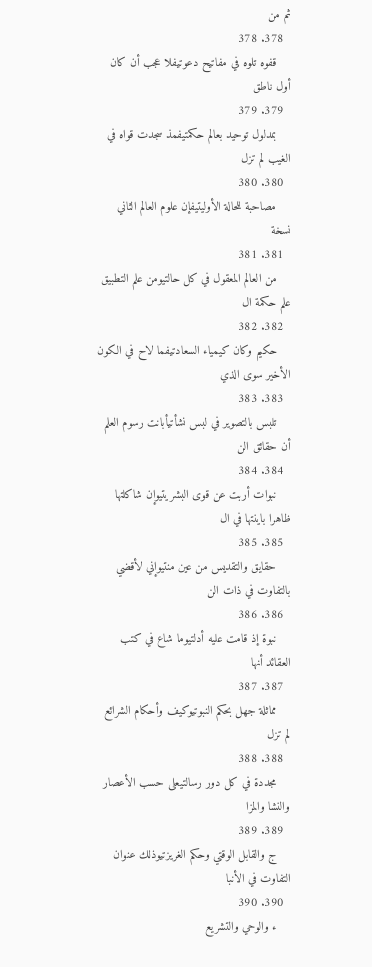ثم من
  378. 378
    قفوه تلوه في مفاتيح دعوتيفلا عجب أن كان أول ناطق
  379. 379
    بمدلول توحيد بعالم حكمتيفمذ سجدت قواه في الغيب لم تزل
  380. 380
    مصاحبة للحالة الأوليتيفإن علوم العالم الثاني نسخة
  381. 381
    من العالم المعقول في كل حالتيومن علم التطبيق علم حكمة ال
  382. 382
    حكيم وكان كيمياء السعادتيفما لاح في الكون الأخير سوى الذي
  383. 383
    تلبس بالتصوير في لبس نشأتيأبانت رسوم العلم أن حقائق الن
  384. 384
    نبوات أربت عن قوى البشريتيوإن شاكلتها ظاهرا باينتها في ال
  385. 385
    حقايق والتقديس من عين منتيوإني لأقضي بالتفاوت في ذات الن
  386. 386
    نبوة إذ قامت عليه أدلتيوما شاع في كتب العقائد أنها
  387. 387
    مماثلة جهل بحكم النبوتيوكيف وأحكام الشرائع لم تزل
  388. 388
    مجددة في كل دور رسالتيعلى حسب الأعصار والنشا والمزا
  389. 389
    ج والقابل الوقتي وحكم الغريزتيوذلك عنوان التفاوت في الأنبا
  390. 390
    ء والوحي والتشريع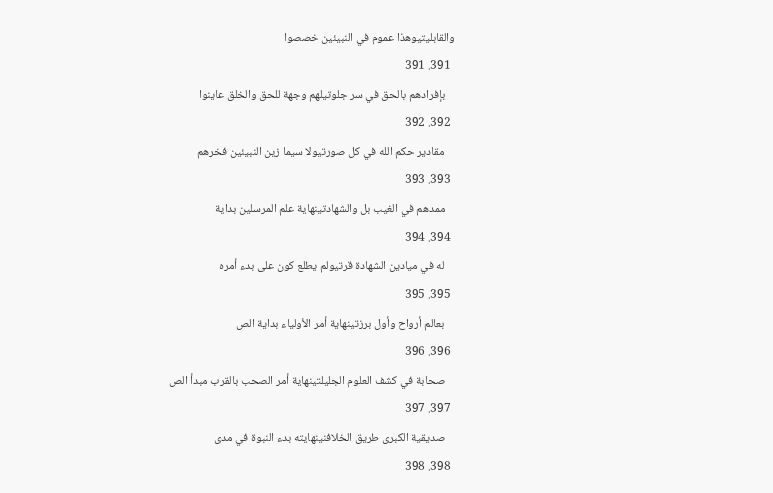والقابليتيوهذا عموم في النبيئين خصصوا
  391. 391
    بإفرادهم بالحق في سر جلوتيلهم وجهة للحق والخلق عاينوا
  392. 392
    مقادير حكم الله في كل صورتيولا سيما زين النبيئين فخرهم
  393. 393
    ممدهم في الغيب بل والشهادتينهاية علم المرسلين بداية
  394. 394
    له في ميادين الشهادة قرتيولم يطلع كون على بدء أمره
  395. 395
    بعالم أرواح وأول برزتينهاية أمر الأولياء بداية الص
  396. 396
    صحابة في كشف العلوم الجليلتينهاية أمر الصحب بالقرب مبدأ الص
  397. 397
    صديقية الكبرى طريق الخلافنينهايته بدء النبوة في مدى
  398. 398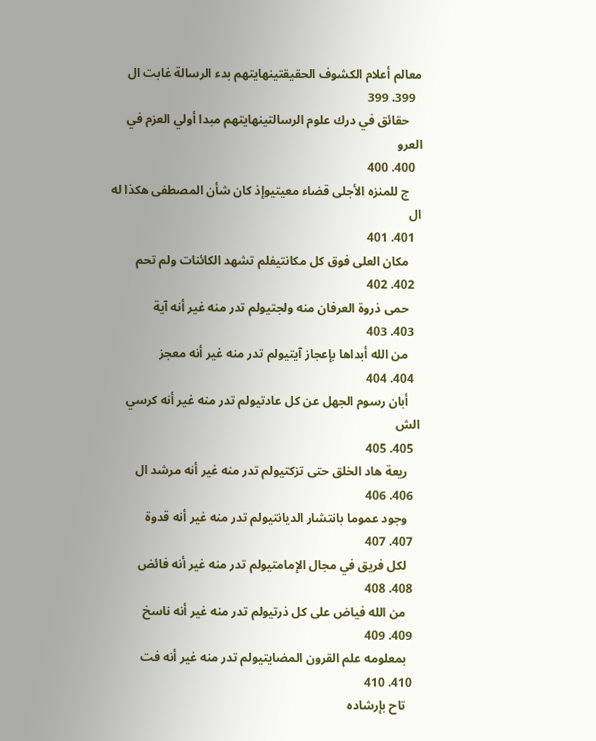معالم أعلام الكشوف الحقيقتينهايتهم بدء الرسالة غابت ال
  399. 399
    حقائق في درك علوم الرسالتينهايتهم مبدا أولي العزم في العرو
  400. 400
    ج للمنزه الأجلى قضاء معيتيوإذ كان شأن المصطفى هكذا له ال
  401. 401
    مكان العلى فوق كل مكانتيفلم تشهد الكائنات ولم تحم
  402. 402
    حمى ذروة العرفان منه ولجتيولم تدر منه غير أنه آية
  403. 403
    من الله أبداها بإعجاز آيتيولم تدر منه غير أنه معجز
  404. 404
    أبان رسوم الجهل عن كل عادتيولم تدر منه غير أنه كرسي الش
  405. 405
    ريعة هاد الخلق حتى تزكتيولم تدر منه غير أنه مرشد ال
  406. 406
    وجود عموما بانتشار الديانتيولم تدر منه غير أنه قدوة
  407. 407
    لكل فريق في مجال الإمامتيولم تدر منه غير أنه فائض
  408. 408
    من الله فياض على كل ذرتيولم تدر منه غير أنه ناسخ
  409. 409
    بمعلومه علم القرون المضايتيولم تدر منه غير أنه فت
  410. 410
    تاح بإرشاده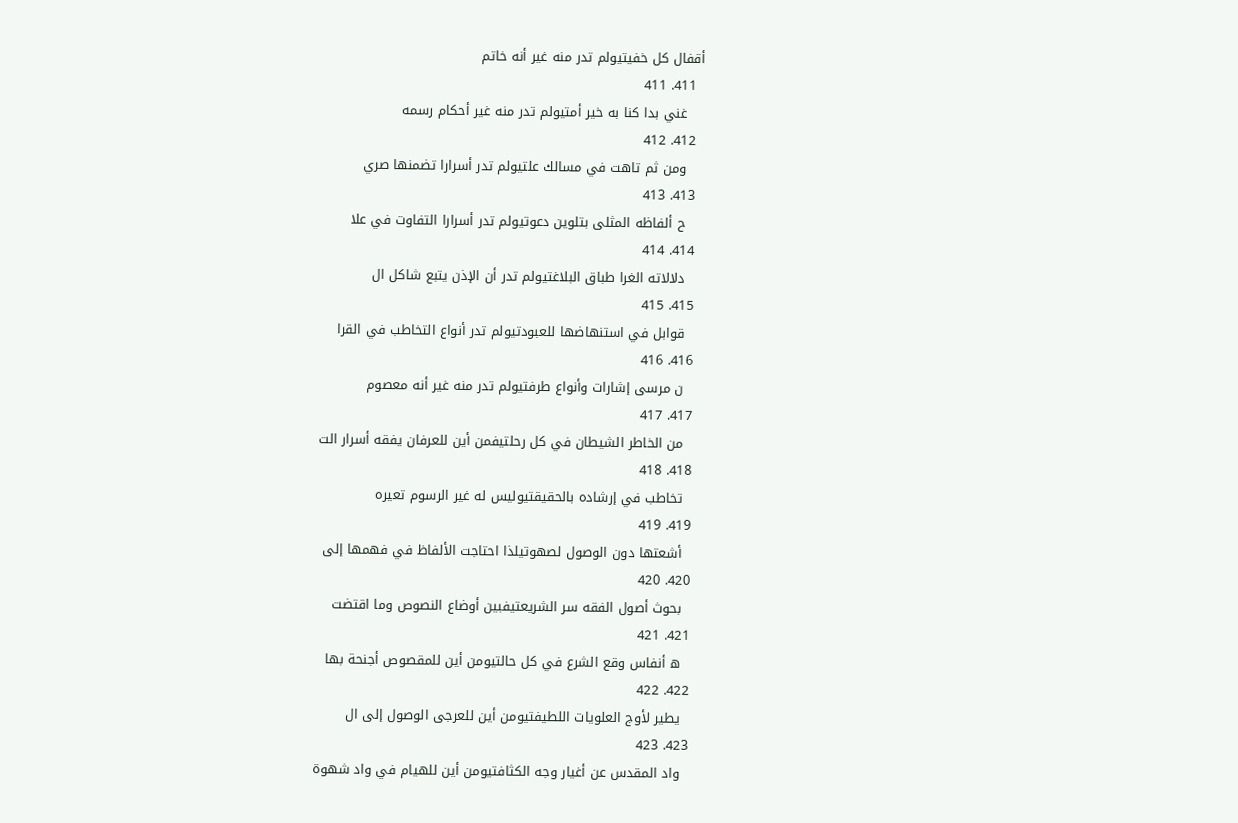أقفال كل خفيتيولم تدر منه غير أنه خاتم
  411. 411
    غني بدا كنا به خير أمتيولم تدر منه غير أحكام رسمه
  412. 412
    ومن ثم تاهت في مسالك علتيولم تدر أسرارا تضمنها صري
  413. 413
    ح ألفاظه المثلى بتلوين دعوتيولم تدر أسرارا التفاوت في علا
  414. 414
    دلالاته الغرا طباق البلاغتيولم تدر أن الإذن يتبع شاكل ال
  415. 415
    قوابل في استنهاضها للعبودتيولم تدر أنواع التخاطب في القرا
  416. 416
    ن مرسى إشارات وأنواع طرفتيولم تدر منه غير أنه معصوم
  417. 417
    من الخاطر الشيطان في كل رحلتيفمن أين للعرفان يفقه أسرار الت
  418. 418
    تخاطب في إرشاده بالحقيقتيوليس له غير الرسوم تعيره
  419. 419
    أشعتها دون الوصول لصهوتيلذا احتاجت الألفاظ في فهمها إلى
  420. 420
    بحوث أصول الفقه سر الشريعتيفبين أوضاع النصوص وما اقتضت
  421. 421
    ه أنفاس وقع الشرع في كل حالتيومن أين للمقصوص أجنحة بها
  422. 422
    يطير لأوج العلويات اللطيفتيومن أين للعرجى الوصول إلى ال
  423. 423
    واد المقدس عن أغيار وجه الكثافتيومن أين للهيام في واد شهوة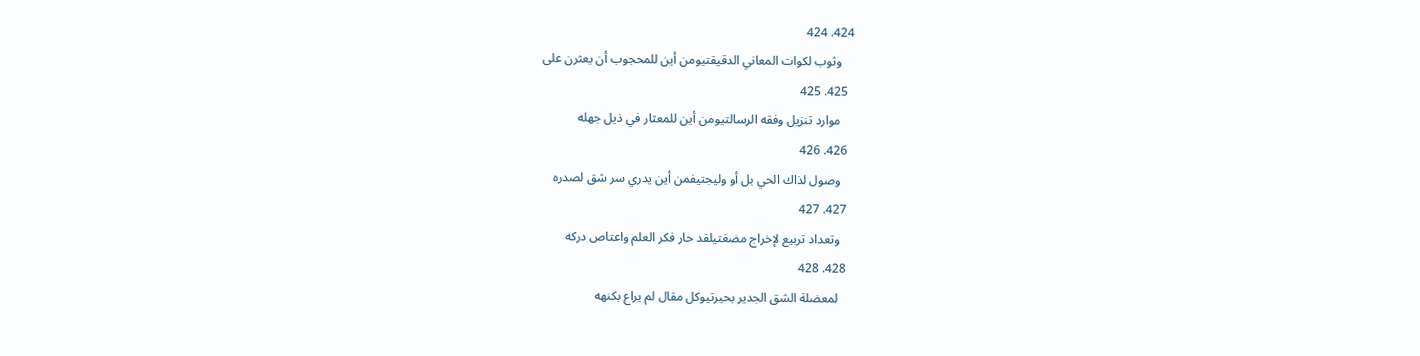424. 424
    وثوب لكوات المعاني الدقيقتيومن أين للمحجوب أن يعثرن على
  425. 425
    موارد تنزيل وفقه الرسالتيومن أين للمعثار في ذيل جهله
  426. 426
    وصول لذاك الحي بل أو وليجتيفمن أين يدري سر شق لصدره
  427. 427
    وتعداد تربيع لإخراج مضغتيلقد حار فكر العلم واعتاص دركه
  428. 428
    لمعضلة الشق الجدير بحيرتيوكل مقال لم يراع بكنهه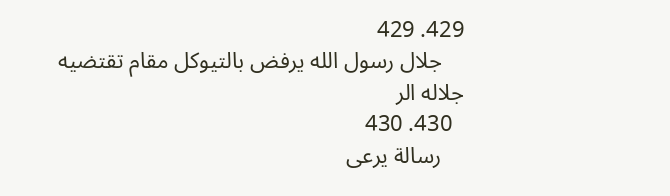429. 429
    جلال رسول الله يرفض بالتيوكل مقام تقتضيه جلاله الر
  430. 430
    رسالة يرعى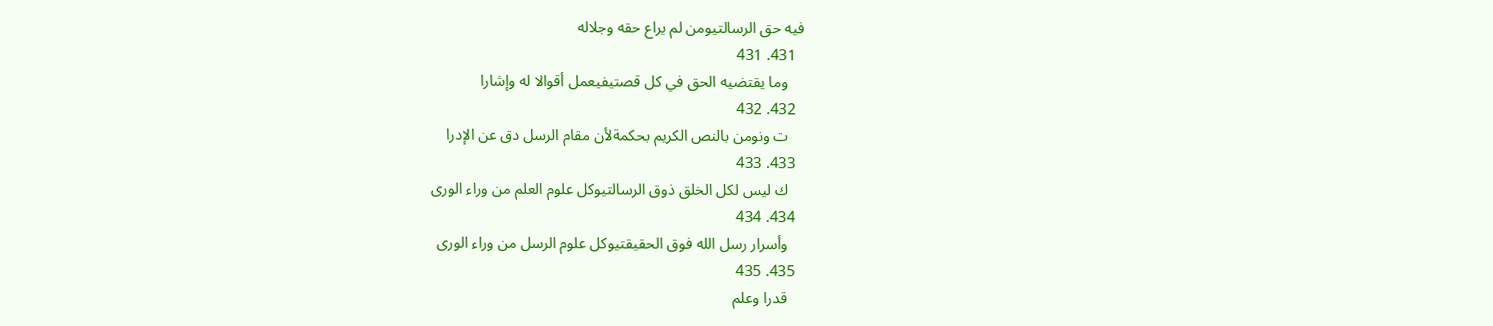فيه حق الرسالتيومن لم يراع حقه وجلاله
  431. 431
    وما يقتضيه الحق في كل قصتيفيعمل أقوالا له وإشارا
  432. 432
    ت ونومن بالنص الكريم بحكمةلأن مقام الرسل دق عن الإدرا
  433. 433
    ك ليس لكل الخلق ذوق الرسالتيوكل علوم العلم من وراء الورى
  434. 434
    وأسرار رسل الله فوق الحقيقتيوكل علوم الرسل من وراء الورى
  435. 435
    قدرا وعلم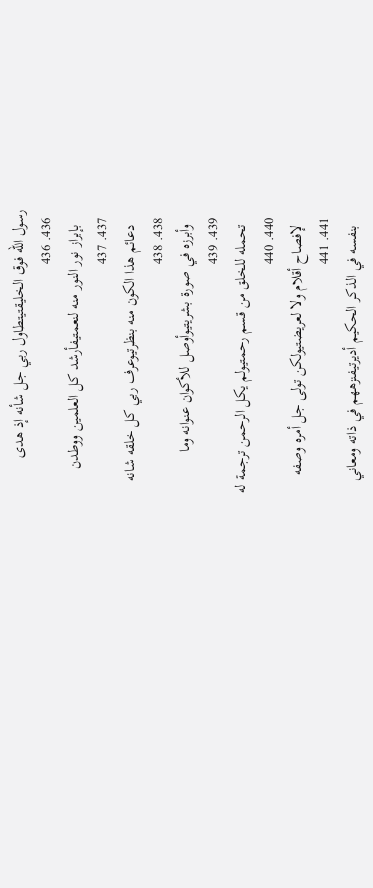رسول الله فوق الخليقتيتطاول ربي جل شأنه إذ هدى
  436. 436
    بإبراز نور النور منه لنعمتيفأرشد كل العلمين ووطدن
  437. 437
    دعائم هذا الكون منه بنظرتيوعرف ربي كل خلقه شانه
  438. 438
    وأبرزه في صورة بشريتيوأوصل للأكوان عنوانه وما
  439. 439
    تحمله للخلق من قسم رحمتيولم يكل الرحمن ترجمة له
  440. 440
    لإفصاح أقلام ولا لعريضتيولكن تولى جل أمره وصفه
  441. 441
    بنفسه في الذكر الحكيم أديرتيفنزههم في ذاته ومعاني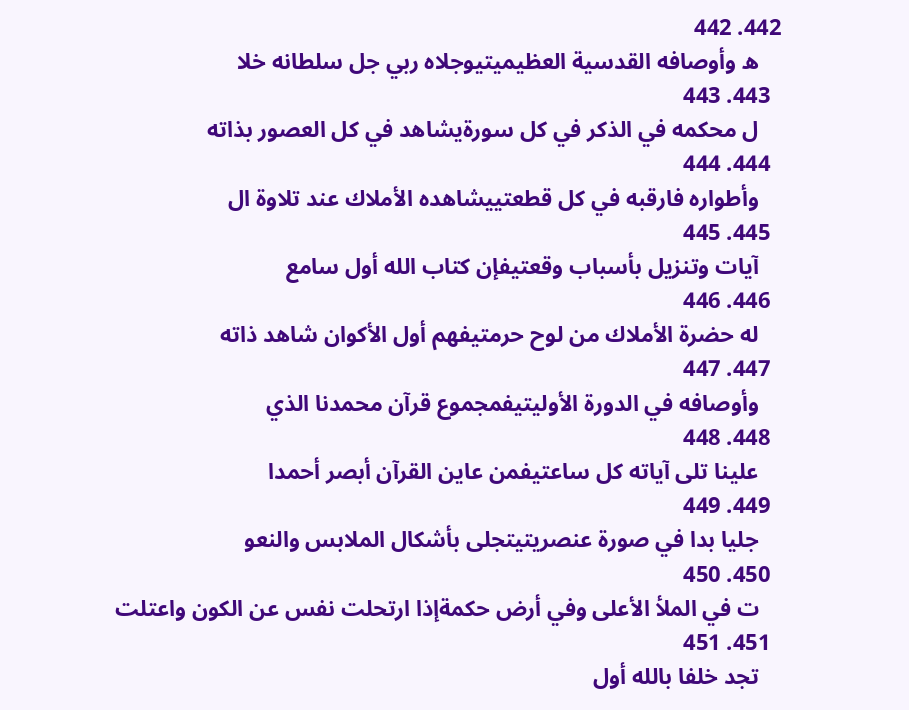442. 442
    ه وأوصافه القدسية العظيميتيوجلاه ربي جل سلطانه خلا
  443. 443
    ل محكمه في الذكر في كل سورةيشاهد في كل العصور بذاته
  444. 444
    وأطواره فارقبه في كل قطعتييشاهده الأملاك عند تلاوة ال
  445. 445
    آيات وتنزيل بأسباب وقعتيفإن كتاب الله أول سامع
  446. 446
    له حضرة الأملاك من لوح حرمتيفهم أول الأكوان شاهد ذاته
  447. 447
    وأوصافه في الدورة الأوليتيفمجموع قرآن محمدنا الذي
  448. 448
    علينا تلى آياته كل ساعتيفمن عاين القرآن أبصر أحمدا
  449. 449
    جليا بدا في صورة عنصريتيتجلى بأشكال الملابس والنعو
  450. 450
    ت في الملأ الأعلى وفي أرض حكمةإذا ارتحلت نفس عن الكون واعتلت
  451. 451
    تجد خلفا بالله أول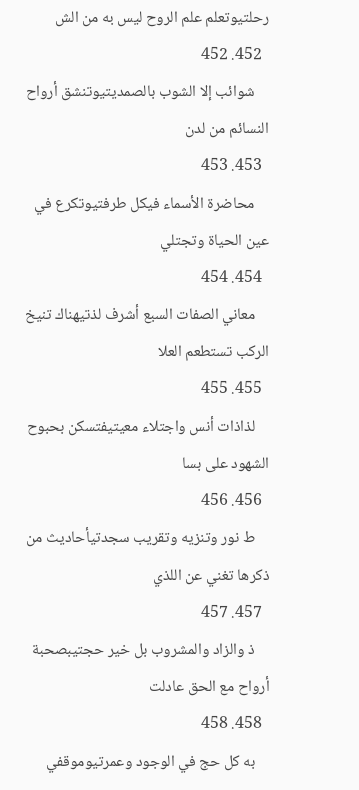رحلتيوتعلم علم الروح ليس به من الش
  452. 452
    شوائب إلا الشوب بالصمديتيوتنشق أرواح النسائم من لدن
  453. 453
    محاضرة الأسماء فيكل طرفتيوتكرع في عين الحياة وتجتلي
  454. 454
    معاني الصفات السبع أشرف لذتيهناك تنيخ الركب تستطعم العلا
  455. 455
    لذاذات أنس واجتلاء معيتيفتسكن بحبوح الشهود على بسا
  456. 456
    ط نور وتنزيه وتقريب سجدتيأحاديث من ذكرها تغني عن اللذي
  457. 457
    ذ والزاد والمشروب بل خير حجتيبصحبة أرواح مع الحق عادلت
  458. 458
    به كل حج في الوجود وعمرتيوموقفي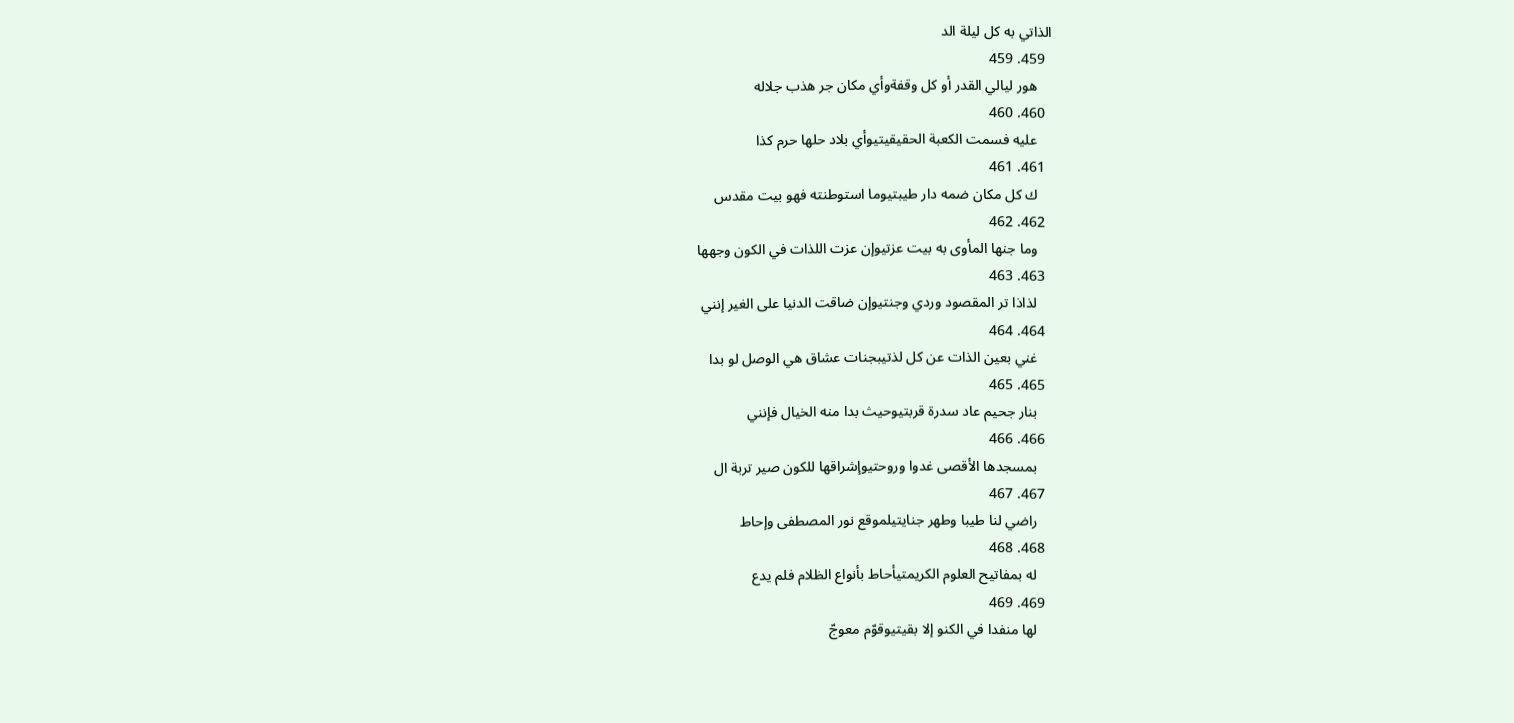الذاتي به كل ليلة الد
  459. 459
    هور ليالي القدر أو كل وقفةوأي مكان جر هذب جلاله
  460. 460
    عليه فسمت الكعبة الحقيقيتيوأي بلاد حلها حرم كذا
  461. 461
    ك كل مكان ضمه دار طيبتيوما استوطنته فهو بيت مقدس
  462. 462
    وما جنها المأوى به بيت عزتيوإن عزت اللذات في الكون وجهها
  463. 463
    لذاذا تر المقصود وردي وجنتيوإن ضاقت الدنيا على الغير إنني
  464. 464
    غني بعين الذات عن كل لذتيبجنات عشاق هي الوصل لو بدا
  465. 465
    بنار جحيم عاد سدرة قربتيوحيث بدا منه الخيال فإنني
  466. 466
    بمسجدها الأقصى غدوا وروحتيوإشراقها للكون صير تربة ال
  467. 467
    راضي لنا طيبا وطهر جنايتيلموقع نور المصطفى وإحاط
  468. 468
    له بمفاتيح العلوم الكريمتيأحاط بأنواع الظلام فلم يدع
  469. 469
    لها منفدا في الكنو إلا بقيتيوقوّم معوجّ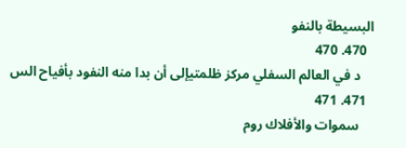البسيطة بالنفو
  470. 470
    د في العالم السفلي مركز ظلمتيإلى أن بدا منه النفود بأفياح الس
  471. 471
    سموات والأفلاك روم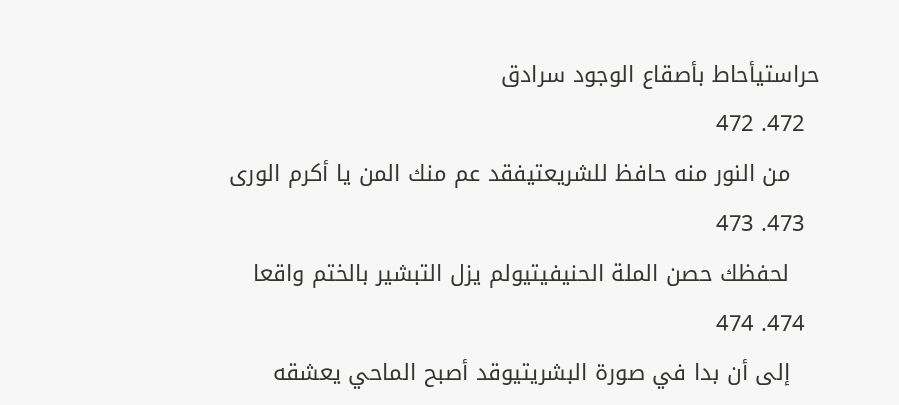حراستيأحاط بأصقاع الوجود سرادق
  472. 472
    من النور منه حافظ للشريعتيفقد عم منك المن يا أكرم الورى
  473. 473
    لحفظك حصن الملة الحنيفيتيولم يزل التبشير بالختم واقعا
  474. 474
    إلى أن بدا في صورة البشريتيوقد أصبح الماحي يعشقه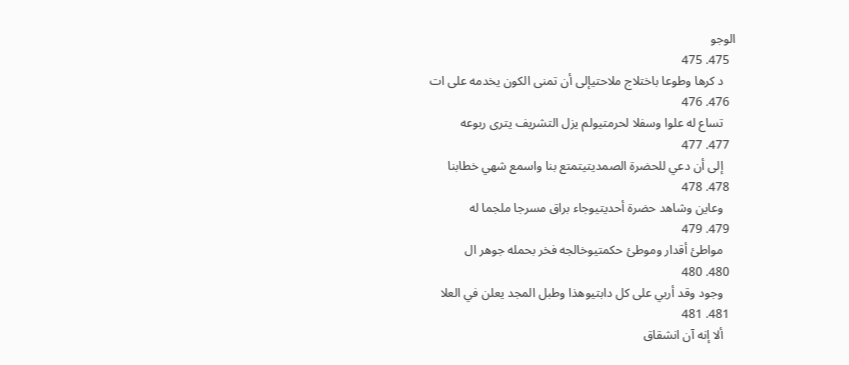الوجو
  475. 475
    د كرها وطوعا باختلاج ملاحتيإلى أن تمنى الكون يخدمه على ات
  476. 476
    تساع له علوا وسفلا لحرمتيولم يزل التشريف يترى ربوعه
  477. 477
    إلى أن دعي للحضرة الصمديتيتمتع بنا واسمع شهي خطابنا
  478. 478
    وعاين وشاهد حضرة أحديتيوجاء براق مسرجا ملجما له
  479. 479
    مواطئ أقدار وموطئ حكمتيوخالجه فخر بحمله جوهر ال
  480. 480
    وجود وقد أربي على كل دابتيوهذا وطبل المجد يعلن في العلا
  481. 481
    ألا إنه آن انشقاق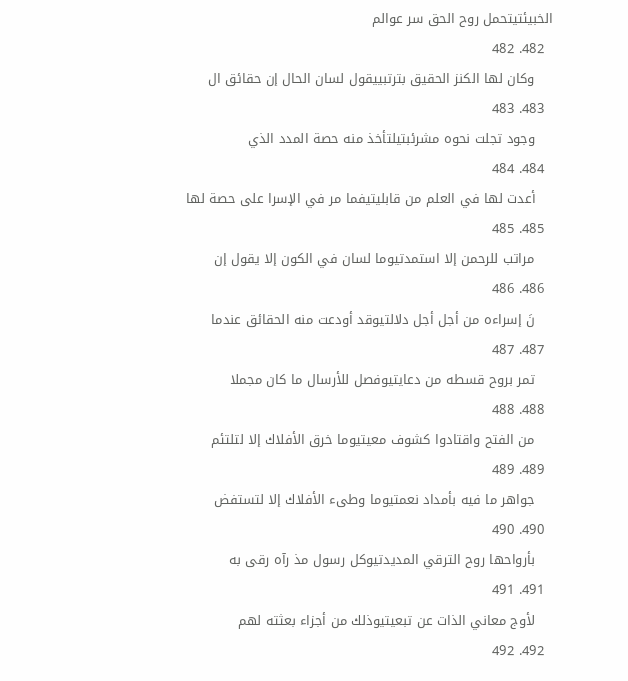الخبيئتيتحمل روح الحق سر عوالم
  482. 482
    وكان لها الكنز الحقيق بترتبييقول لسان الحال إن حقائق ال
  483. 483
    وجود تجلت نحوه مشرئبتيلتأخذ منه حصة المدد الذي
  484. 484
    أعدت لها في العلم من قابليتيفما مر في الإسرا على حصة لها
  485. 485
    مراتب للرحمن إلا استمدتيوما لسان في الكون إلا يقول إن
  486. 486
    نَ إسراءه من أجل أجل دلالتيوقد أودعت منه الحقائق عندما
  487. 487
    تمر بروح قسطه من دعايتيوفصل للأرسال ما كان مجملا
  488. 488
    من الفتح واقتادوا كشوف معيتيوما خرق الأفلاك إلا لتلتئم
  489. 489
    جواهر ما فيه بأمداد نعمتيوما وطىء الأفلاك إلا لتستفض
  490. 490
    بأرواحها روح الترقي المديدتيوكل رسول مذ رآه رقى به
  491. 491
    لأوج معاني الذات عن تبعيتيوذلك من أجزاء بعثته لهم
  492. 492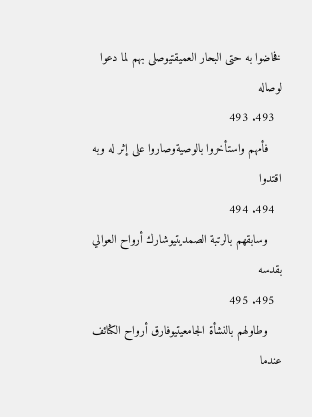فخاضوا به حتى البحار العميقتيوصلى بهم لما دعوا لوصاله
  493. 493
    فأمهم واستأخروا بالوصيةوصاروا على إثر له وبه اقتدوا
  494. 494
    وسابقهم بالرتبة الصمديتيوشارك أرواح العوالي بقدسه
  495. 495
    وطاولهم بالنشأة الجامعيتيوفارق أرواح الكثائف عندما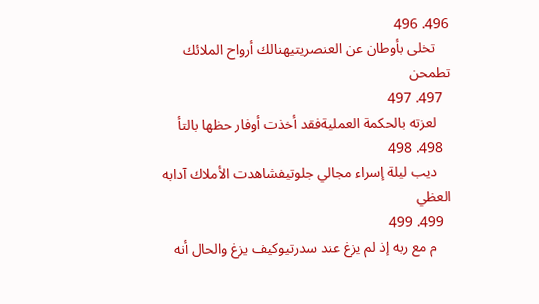496. 496
    تخلى بأوطان عن العنصريتيهنالك أرواح الملائك تطمحن
  497. 497
    لعزته بالحكمة العمليةفقد أخذت أوفار حظها بالتأ
  498. 498
    ديب ليلة إسراء مجالي جلوتيفشاهدت الأملاك آدابه العظي
  499. 499
    م مع ربه إذ لم يزغ عند سدرتيوكيف يزغ والحال أنه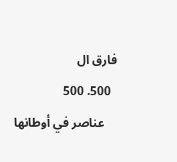فارق ال
  500. 500
    عناصر في أوطانها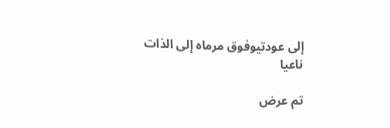إلى عودتيوفوق مرماه إلى الذات ناعيا

تم عرض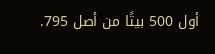أول 500 بيتًا من أصل 795.